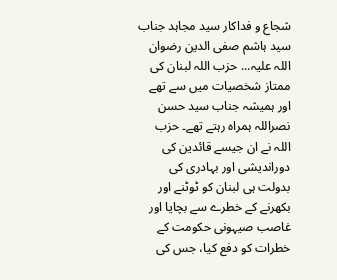شجاع و فداکار سید مجاہد جناب سید ہاشم صفی الدین رضوان اللہ علیہ... حزب اللہ لبنان کی ممتاز شخصیات میں سے تھے اور ہمیشہ جناب سید حسن نصراللہ ہمراہ رہتے تھے۔ حزب اللہ نے ان جیسے قائدین کی دوراندیشی اور بہادری کی بدولت ہی لبنان کو ٹوٹنے اور بکھرنے کے خطرے سے بچایا اور غاصب صیہونی حکومت کے خطرات کو دفع کیا، جس کی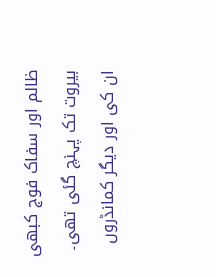ظالم اور سفاک فوج کبھی بیروت تک پہنچ گئی تھی۔ ان کی اور دیگر کمانڈروں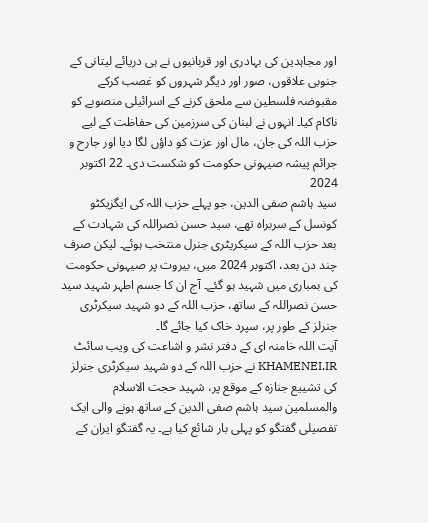اور مجاہدین کی بہادری اور قربانیوں نے ہی دریائے لیتانی کے جنوبی علاقوں، صور اور دیگر شہروں کو غصب کرکے مقبوضہ فلسطین سے ملحق کرنے کے اسرائیلی منصوبے کو ناکام کیا۔ انہوں نے لبنان کی سرزمین کی حفاظت کے لیے حزب اللہ کی جان، مال اور عزت کو داؤں لگا دیا اور جارح و جرائم پیشہ صیہونی حکومت کو شکست دی۔ 22 اکتوبر 2024
سید ہاشم صفی الدین، جو پہلے حزب اللہ کی ایگزیکٹو کونسل کے سربراہ تھے، سید حسن نصراللہ کی شہادت کے بعد حزب اللہ کے سیکریٹری جنرل منتخب ہوئے۔ لیکن صرف چند دن بعد، اکتوبر 2024 میں، بیروت پر صیہونی حکومت کی بمباری میں شہید ہو گئے۔ آج ان کا جسم اطہر شہید سید حسن نصراللہ کے ساتھ، حزب اللہ کے دو شہید سیکرٹری جنرلز کے طور پر، سپرد خاک کیا جائے گا۔
آیت اللہ خامنہ ای کے دفتر نشر و اشاعت کی ویب سائٹ KHAMENEI.IR نے حزب اللہ کے دو شہید سیکرٹری جنرلز کی تشییع جنازہ کے موقع پر، شہید حجت الاسلام والمسلمین سید ہاشم صفی الدین کے ساتھ ہونے والی ایک تفصیلی گفتگو کو پہلی بار شائع کیا ہے۔ یہ گفتگو ایران کے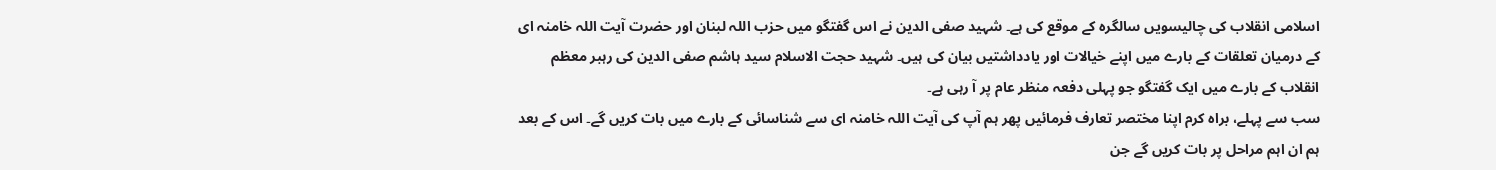اسلامی انقلاب کی چالیسویں سالگرہ کے موقع کی ہے۔ شہید صفی الدین نے اس گفتگو میں حزب اللہ لبنان اور حضرت آیت اللہ خامنہ ای کے درمیان تعلقات کے بارے میں اپنے خیالات اور یادداشتیں بیان کی ہیں۔ شہید حجت الاسلام سید ہاشم صفی الدین کی رہبر معظم انقلاب کے بارے میں ایک گفتگو جو پہلی دفعہ منظر عام پر آ رہی ہے۔
سب سے پہلے، براہ کرم اپنا مختصر تعارف فرمائیں پھر ہم آپ کی آیت اللہ خامنہ ای سے شناسائی کے بارے میں بات کریں گے۔ اس کے بعد ہم ان اہم مراحل پر بات کریں گے جن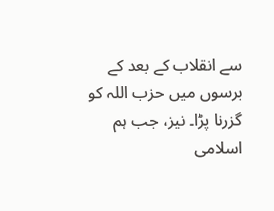سے انقلاب کے بعد کے برسوں میں حزب اللہ کو گزرنا پڑا۔ نیز، جب ہم اسلامی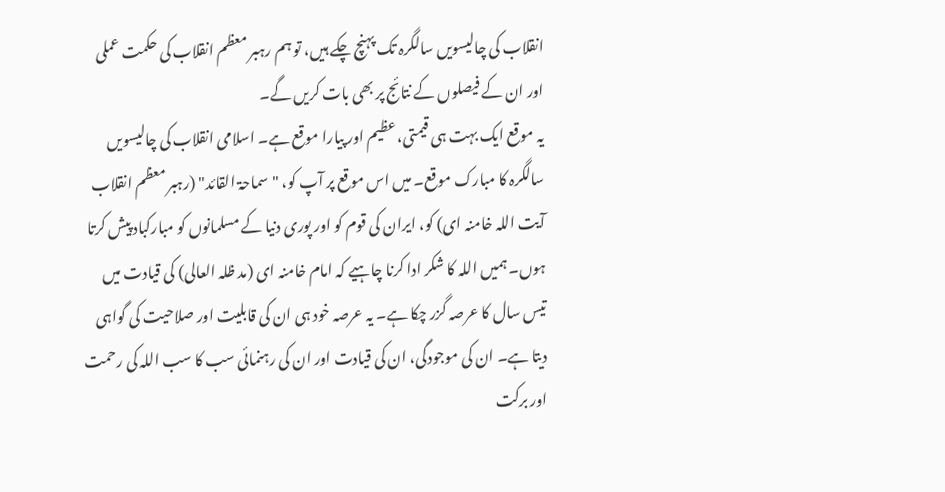انقلاب کی چالیسویں سالگرہ تک پہنچ چکے ہیں، تو ہم رہبر معظم انقلاب کی حکمت عملی اور ان کے فیصلوں کے نتائج پر بھی بات کریں گے۔
یہ موقع ایک بہت ہی قیمتی، عظیم اور پیارا موقع ہے۔ اسلامی انقلاب کی چالیسویں سالگرہ کا مبارک موقع۔ میں اس موقع پر آپ کو، "سماحۃ القائد" (رہبر معظم انقلاب آیت اللہ خامنہ ای) کو، ایران کی قوم کو اور پوری دنیا کے مسلمانوں کو مبارکباد پیش کرتا ہوں۔ ہمیں اللہ کا شکر ادا کرنا چاہیے کہ امام خامنہ ای (مد ظلہ العالی) کی قیادت میں تیس سال کا عرصہ گزر چکا ہے۔ یہ عرصہ خود ہی ان کی قابلیت اور صلاحیت کی گواہی دیتا ہے۔ ان کی موجودگی، ان کی قیادت اور ان کی رہنمائی سب کا سب اللہ کی رحمت اور برکت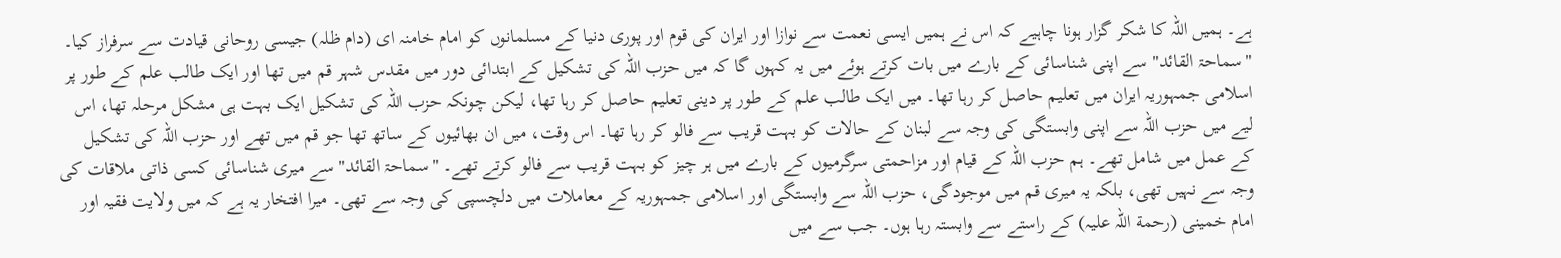ہے۔ ہمیں اللہ کا شکر گزار ہونا چاہیے کہ اس نے ہمیں ایسی نعمت سے نوازا اور ایران کی قوم اور پوری دنیا کے مسلمانوں کو امام خامنہ ای (دام ظلہ) جیسی روحانی قیادت سے سرفراز کیا۔
"سماحۃ القائد" سے اپنی شناسائی کے بارے میں بات کرتے ہوئے میں یہ کہوں گا کہ میں حزب اللہ کی تشکیل کے ابتدائی دور میں مقدس شہر قم میں تھا اور ایک طالب علم کے طور پر اسلامی جمہوریہ ایران میں تعلیم حاصل کر رہا تھا۔ میں ایک طالب علم کے طور پر دینی تعلیم حاصل کر رہا تھا، لیکن چونکہ حزب اللہ کی تشکیل ایک بہت ہی مشکل مرحلہ تھا، اس لیے میں حزب اللہ سے اپنی وابستگی کی وجہ سے لبنان کے حالات کو بہت قریب سے فالو کر رہا تھا۔ اس وقت، میں ان بھائیوں کے ساتھ تھا جو قم میں تھے اور حزب اللہ کی تشکیل کے عمل میں شامل تھے۔ ہم حزب اللہ کے قیام اور مزاحمتی سرگرمیوں کے بارے میں ہر چیز کو بہت قریب سے فالو کرتے تھے۔ "سماحۃ القائد" سے میری شناسائی کسی ذاتی ملاقات کی وجہ سے نہیں تھی، بلکہ یہ میری قم میں موجودگی، حزب اللہ سے وابستگی اور اسلامی جمہوریہ کے معاملات میں دلچسپی کی وجہ سے تھی۔ میرا افتخار یہ ہے کہ میں ولایت فقیہ اور امام خمینی (رحمة اللہ علیہ) کے راستے سے وابستہ رہا ہوں۔ جب سے میں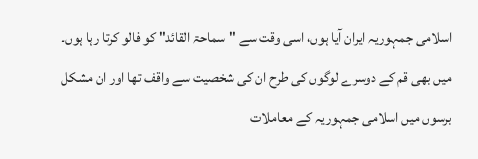اسلامی جمہوریہ ایران آیا ہوں، اسی وقت سے "سماحۃ القائد" کو فالو کرتا رہا ہوں۔ میں بھی قم کے دوسرے لوگوں کی طرح ان کی شخصیت سے واقف تھا اور ان مشکل برسوں میں اسلامی جمہوریہ کے معاملات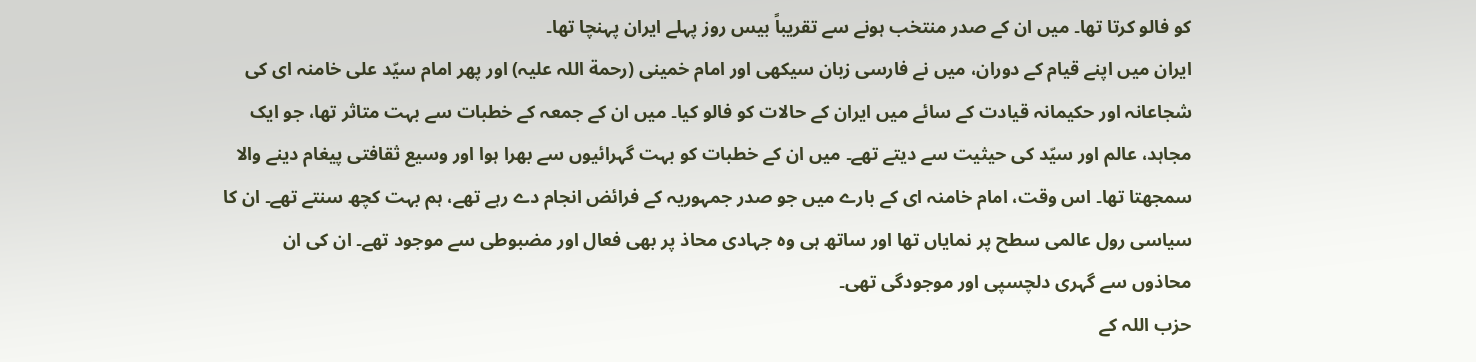کو فالو کرتا تھا۔ میں ان کے صدر منتخب ہونے سے تقریباً بیس روز پہلے ایران پہنچا تھا۔
ایران میں اپنے قیام کے دوران، میں نے فارسی زبان سیکھی اور امام خمینی (رحمة اللہ علیہ) اور پھر امام سیّد علی خامنہ ای کی شجاعانہ اور حکیمانہ قیادت کے سائے میں ایران کے حالات کو فالو کیا۔ میں ان کے جمعہ کے خطبات سے بہت متاثر تھا، جو ایک مجاہد، عالم اور سیّد کی حیثیت سے دیتے تھے۔ میں ان کے خطبات کو بہت گہرائیوں سے بھرا ہوا اور وسیع ثقافتی پیغام دینے والا سمجھتا تھا۔ اس وقت، امام خامنہ ای کے بارے میں جو صدر جمہوریہ کے فرائض انجام دے رہے تھے، ہم بہت کچھ سنتے تھے۔ ان کا سیاسی رول عالمی سطح پر نمایاں تھا اور ساتھ ہی وہ جہادی محاذ پر بھی فعال اور مضبوطی سے موجود تھے۔ ان کی ان محاذوں سے گہری دلچسپی اور موجودگی تھی۔
حزب اللہ کے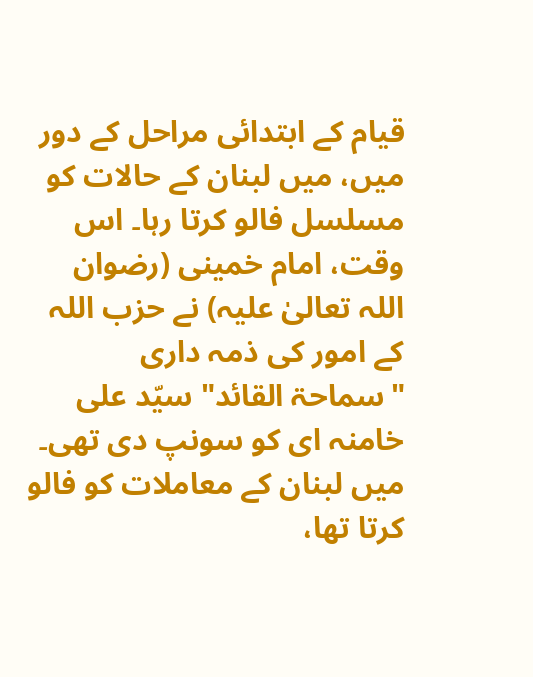قیام کے ابتدائی مراحل کے دور میں، میں لبنان کے حالات کو مسلسل فالو کرتا رہا۔ اس وقت، امام خمینی (رضوان اللہ تعالیٰ علیہ) نے حزب اللہ کے امور کی ذمہ داری "سماحۃ القائد" سیّد علی خامنہ ای کو سونپ دی تھی۔ میں لبنان کے معاملات کو فالو کرتا تھا،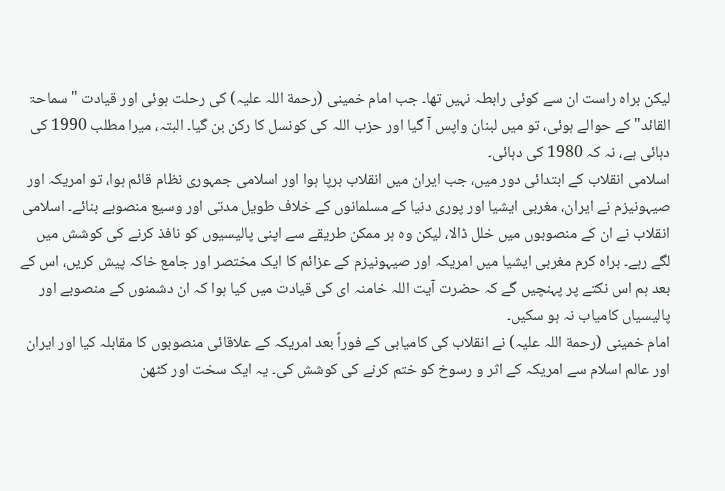لیکن براہ راست ان سے کوئی رابطہ نہیں تھا۔ جب امام خمینی (رحمة اللہ علیہ) کی رحلت ہوئی اور قیادت "سماحۃ القائد" کے حوالے ہوئی، تو میں لبنان واپس آ گیا اور حزب اللہ کی کونسل کا رکن بن گیا۔ البتہ، میرا مطلب 1990 کی دہائی ہے، نہ کہ 1980 کی دہائی۔
اسلامی انقلاب کے ابتدائی دور میں، جب ایران میں انقلاب برپا ہوا اور اسلامی جمہوری نظام قائم ہوا، تو امریکہ اور صیہونیزم نے ایران، مغربی ایشیا اور پوری دنیا کے مسلمانوں کے خلاف طویل مدتی اور وسیع منصوبے بنائے۔ اسلامی انقلاب نے ان کے منصوبوں میں خلل ڈالا، لیکن وہ ہر ممکن طریقے سے اپنی پالیسیوں کو نافذ کرنے کی کوشش میں لگے رہے۔ براہ کرم مغربی ایشیا میں امریکہ اور صیہونیزم کے عزائم کا ایک مختصر اور جامع خاکہ پیش کریں، اس کے بعد ہم اس نکتے پر پہنچیں گے کہ حضرت آیت اللہ خامنہ ای کی قیادت میں کیا ہوا کہ ان دشمنوں کے منصوبے اور پالیسیاں کامیاب نہ ہو سکیں۔
امام خمینی (رحمة اللہ علیہ) نے انقلاب کی کامیابی کے فوراً بعد امریکہ کے علاقائی منصوبوں کا مقابلہ کیا اور ایران اور عالم اسلام سے امریکہ کے اثر و رسوخ کو ختم کرنے کی کوشش کی۔ یہ ایک سخت اور کٹھن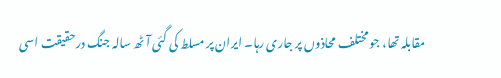مقابلہ تھا، جو مختلف محاذوں پر جاری رہا۔ ایران پر مسلط کی گئی آٹھ سالہ جنگ درحقیقت اسی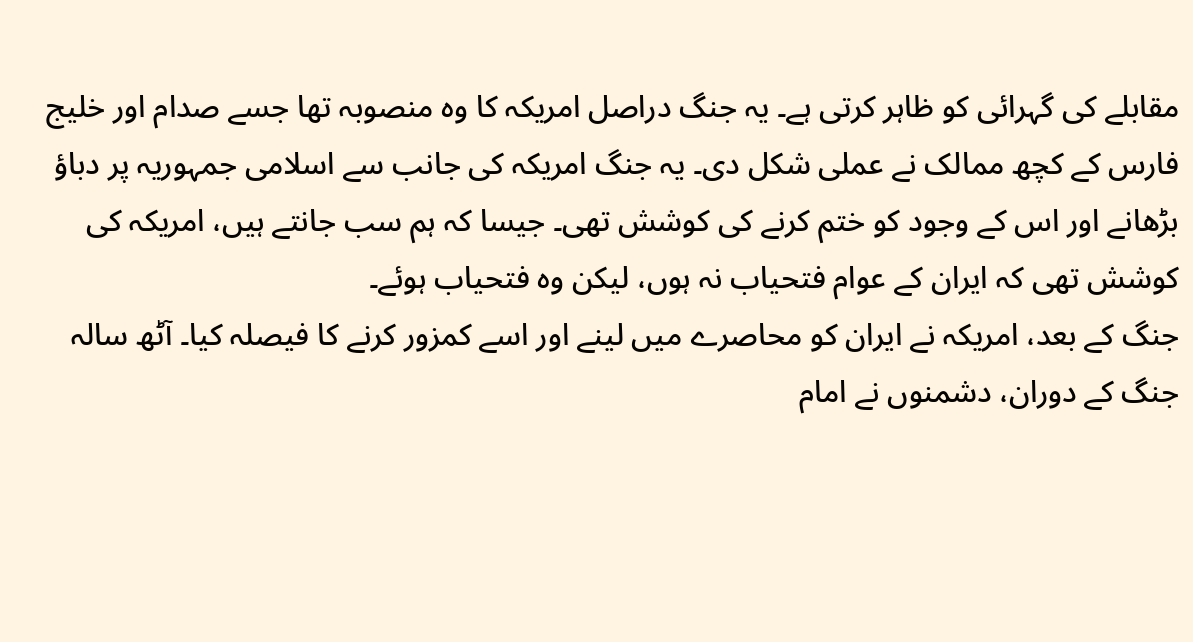مقابلے کی گہرائی کو ظاہر کرتی ہے۔ یہ جنگ دراصل امریکہ کا وہ منصوبہ تھا جسے صدام اور خلیج فارس کے کچھ ممالک نے عملی شکل دی۔ یہ جنگ امریکہ کی جانب سے اسلامی جمہوریہ پر دباؤ بڑھانے اور اس کے وجود کو ختم کرنے کی کوشش تھی۔ جیسا کہ ہم سب جانتے ہیں، امریکہ کی کوشش تھی کہ ایران کے عوام فتحیاب نہ ہوں، لیکن وہ فتحیاب ہوئے۔
جنگ کے بعد، امریکہ نے ایران کو محاصرے میں لینے اور اسے کمزور کرنے کا فیصلہ کیا۔ آٹھ سالہ جنگ کے دوران، دشمنوں نے امام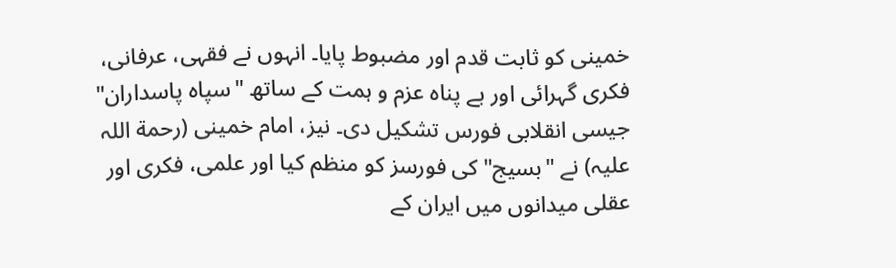خمینی کو ثابت قدم اور مضبوط پایا۔ انہوں نے فقہی، عرفانی، فکری گہرائی اور بے پناہ عزم و ہمت کے ساتھ "سپاہ پاسداران" جیسی انقلابی فورس تشکیل دی۔ نیز، امام خمینی (رحمة اللہ علیہ) نے "بسیج" کی فورسز کو منظم کیا اور علمی، فکری اور عقلی میدانوں میں ایران کے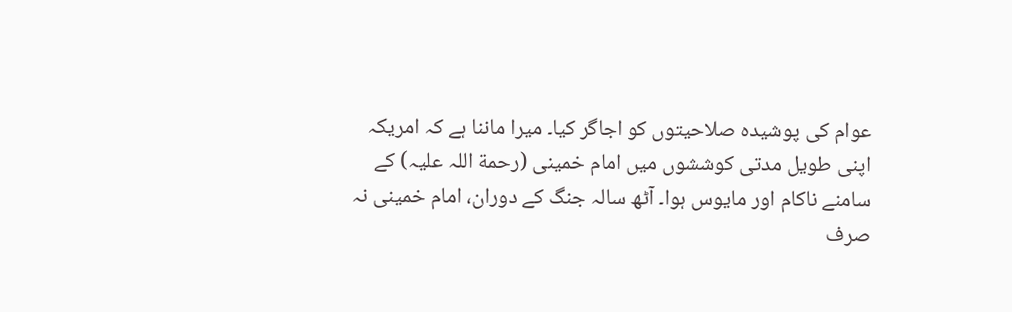عوام کی پوشیدہ صلاحیتوں کو اجاگر کیا۔ میرا ماننا ہے کہ امریکہ اپنی طویل مدتی کوششوں میں امام خمینی (رحمة اللہ علیہ) کے سامنے ناکام اور مایوس ہوا۔ آٹھ سالہ جنگ کے دوران، امام خمینی نہ صرف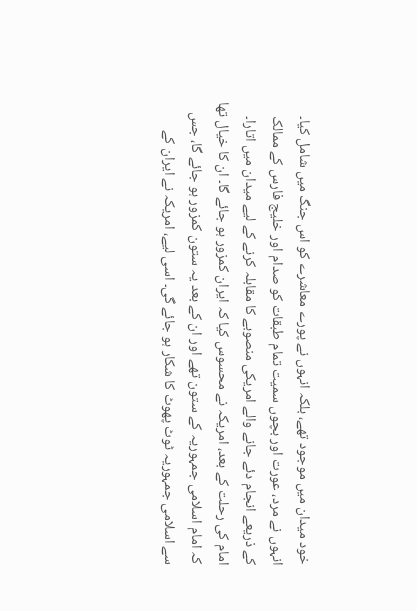خود میدان میں موجود تھے، بلکہ انہوں نے پورے معاشرے کو اس جنگ میں شامل کیا۔ انہوں نے مرد، عورت اور بچوں سمیت تمام طبقات کو صدام اور خلیج فارس کے ممالک کے ذریعے انجام دئے جانے والے امریکی منصوبے کا مقابلہ کرنے کے لیے میدان میں اتارا۔
امام کی رحلت کے بعد، امریکہ نے محسوس کیا کہ ایران کمزور ہو جائے گا۔ ان کا خیال تھا کہ امام اسلامی جمہوریہ کے ستون تھے اور ان کے بعد یہ ستون کمزور ہو جائے گا، جس سے اسلامی جمہوریہ ٹوٹ پھوٹ کا شکار ہو جائے گی۔ اسی لیے، امریکہ نے ایران کے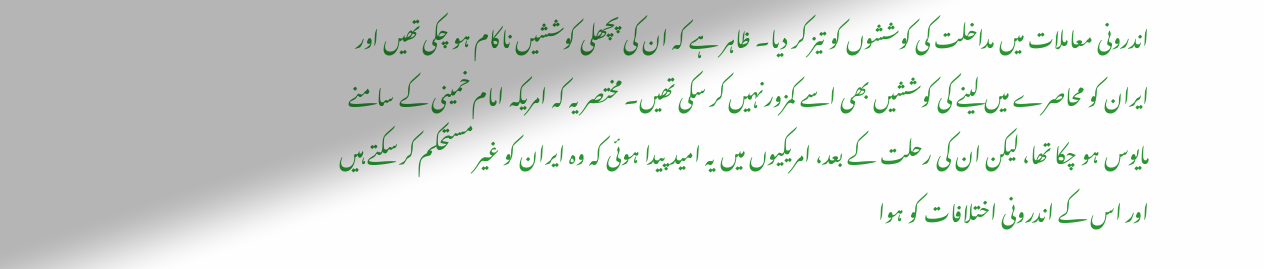اندرونی معاملات میں مداخلت کی کوششوں کو تیز کر دیا۔ ظاہر ہے کہ ان کی پچھلی کوششیں ناکام ہو چکی تھیں اور ایران کو محاصرے میں لینے کی کوششیں بھی اسے کمزور نہیں کر سکی تھیں۔ مختصر یہ کہ امریکہ امام خمینی کے سامنے مایوس ہو چکا تھا، لیکن ان کی رحلت کے بعد، امریکیوں میں یہ امید پیدا ہوئی کہ وہ ایران کو غیر مستحکم کر سکتے ہیں اور اس کے اندرونی اختلافات کو ہوا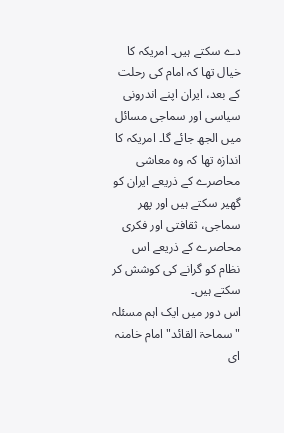دے سکتے ہیں۔ امریکہ کا خیال تھا کہ امام کی رحلت کے بعد، ایران اپنے اندرونی سیاسی اور سماجی مسائل میں الجھ جائے گا۔ امریکہ کا اندازہ تھا کہ وہ معاشی محاصرے کے ذریعے ایران کو گھیر سکتے ہیں اور پھر سماجی، ثقافتی اور فکری محاصرے کے ذریعے اس نظام کو گرانے کی کوشش کر سکتے ہیں۔
اس دور میں ایک اہم مسئلہ "سماحۃ القائد" امام خامنہ ای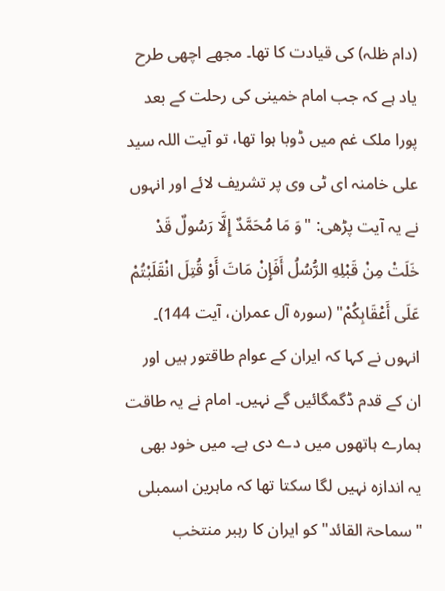(دام ظلہ) کی قیادت کا تھا۔ مجھے اچھی طرح یاد ہے کہ جب امام خمینی کی رحلت کے بعد پورا ملک غم میں ڈوبا ہوا تھا، تو آیت اللہ سید علی خامنہ ای ٹی وی پر تشریف لائے اور انہوں نے یہ آیت پڑھی: "وَ مَا مُحَمَّدٌ إِلَّا رَسُولٌ قَدْ خَلَتْ مِنْ قَبْلِهِ الرُّسُلُ أَفَإِنْ مَاتَ أَوْ قُتِلَ انْقَلَبْتُمْ عَلَى أَعْقَابِكُمْ" (سورہ آل عمران، آیت 144)۔ انہوں نے کہا کہ ایران کے عوام طاقتور ہیں اور ان کے قدم ڈگمگائیں گے نہیں۔ امام نے یہ طاقت ہمارے ہاتھوں میں دے دی ہے۔ میں خود بھی یہ اندازہ نہیں لگا سکتا تھا کہ ماہرین اسمبلی "سماحۃ القائد" کو ایران کا رہبر منتخب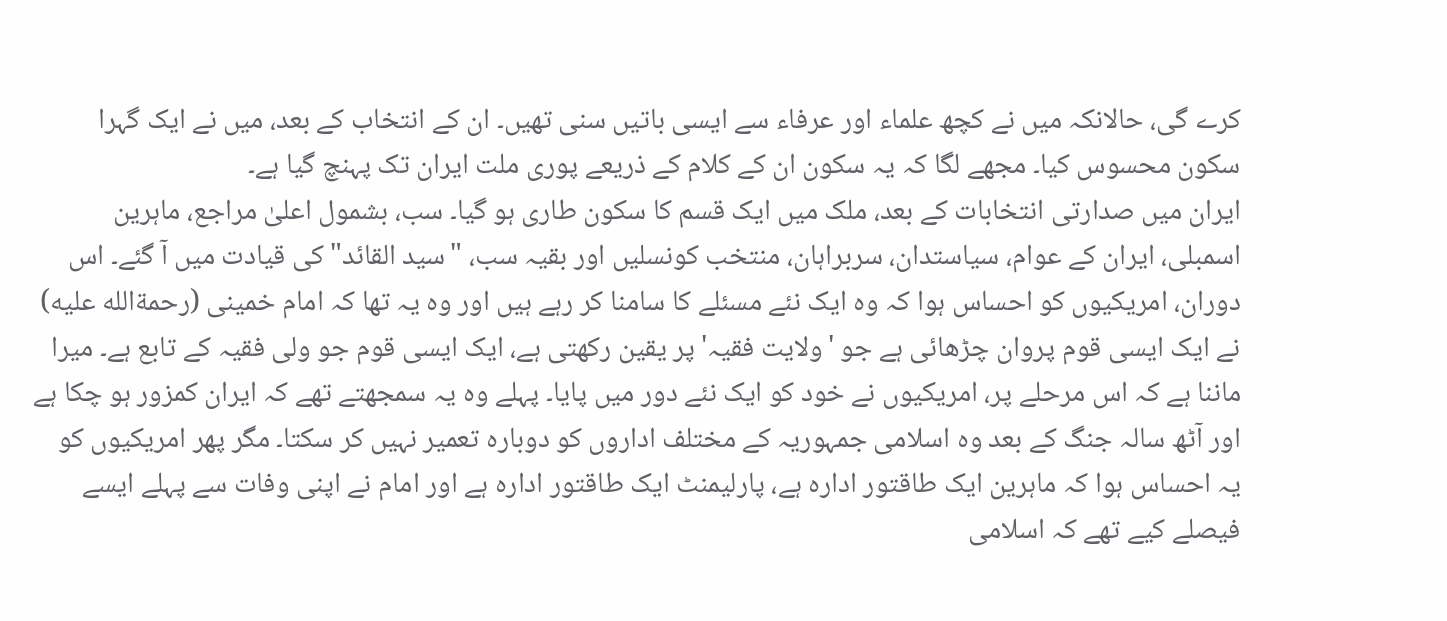کرے گی، حالانکہ میں نے کچھ علماء اور عرفاء سے ایسی باتیں سنی تھیں۔ ان کے انتخاب کے بعد، میں نے ایک گہرا سکون محسوس کیا۔ مجھے لگا کہ یہ سکون ان کے کلام کے ذریعے پوری ملت ایران تک پہنچ گیا ہے۔
ایران میں صدارتی انتخابات کے بعد، ملک میں ایک قسم کا سکون طاری ہو گیا۔ سب، بشمول اعلیٰ مراجع، ماہرین اسمبلی، ایران کے عوام، سیاستدان، سربراہان، منتخب کونسلیں اور بقیہ سب، "سید القائد" کی قیادت میں آ گئے۔ اس دوران، امریکیوں کو احساس ہوا کہ وہ ایک نئے مسئلے کا سامنا کر رہے ہیں اور وہ یہ تھا کہ امام خمینی (رحمةالله علیه) نے ایک ایسی قوم پروان چڑھائی ہے جو 'ولایت فقیہ' پر یقین رکھتی ہے، ایک ایسی قوم جو ولی فقیہ کے تابع ہے۔ میرا ماننا ہے کہ اس مرحلے پر، امریکیوں نے خود کو ایک نئے دور میں پایا۔ پہلے وہ یہ سمجھتے تھے کہ ایران کمزور ہو چکا ہے اور آٹھ سالہ جنگ کے بعد وہ اسلامی جمہوریہ کے مختلف اداروں کو دوبارہ تعمیر نہیں کر سکتا۔ مگر پھر امریکیوں کو یہ احساس ہوا کہ ماہرین ایک طاقتور ادارہ ہے، پارلیمنٹ ایک طاقتور ادارہ ہے اور امام نے اپنی وفات سے پہلے ایسے فیصلے کیے تھے کہ اسلامی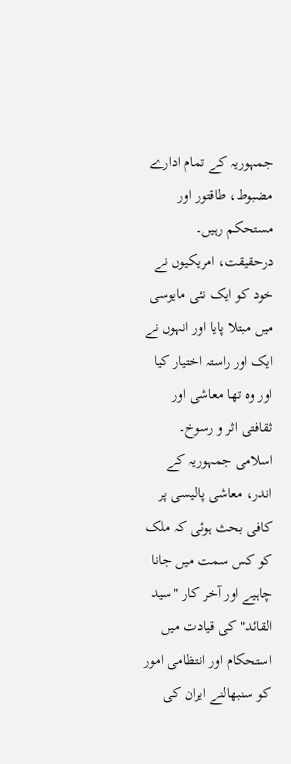جمہوریہ کے تمام ادارے مضبوط، طاقتور اور مستحکم رہیں۔ درحقیقت، امریکیوں نے خود کو ایک نئی مایوسی میں مبتلا پایا اور انہوں نے ایک اور راستہ اختیار کیا اور وہ تھا معاشی اور ثقافتی اثر و رسوخ۔
اسلامی جمہوریہ کے اندر، معاشی پالیسی پر کافی بحث ہوئی کہ ملک کو کس سمت میں جانا چاہیے اور آخر کار "سید القائد" کی قیادت میں استحکام اور انتظامی امور کو سنبھالنے ایران کی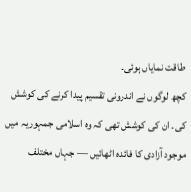طاقت نمایاں ہوئی۔
کچھ لوگوں نے اندرونی تقسیم پیدا کرنے کی کوشش کی۔ ان کی کوشش تھی کہ وہ اسلامی جمہوریہ میں موجود آزادی کا فائدہ اٹھائیں — جہاں مختلف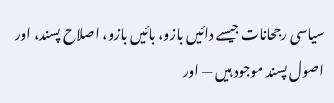سیاسی رجحانات جیسے دائیں بازو، بائیں بازو، اصلاح پسند، اور اصول پسند موجود ہیں — اور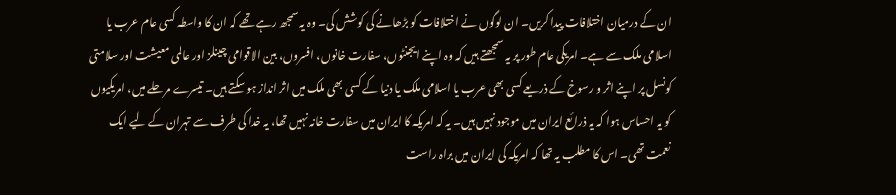ان کے درمیان اختلافات پیدا کریں۔ ان لوگوں نے اختلافات کو بڑھانے کی کوشش کی۔ وہ یہ سمجھ رہے تھے کہ ان کا واسطہ کسی عام عرب یا اسلامی ملک سے ہے۔ امریکی عام طور پر یہ سمجھتے ہیں کہ وہ اپنے ایجنٹوں، سفارت خانوں، افسروں، بین الاقوامی چینلز اور عالمی معیشت اور سلامتی کونسل پر اپنے اثر و رسوخ کے ذریعے کسی بھی عرب یا اسلامی ملک یا دنیا کے کسی بھی ملک میں اثر انداز ہو سکتے ہیں۔ تیسرے مرحلے میں، امریکیوں کو یہ احساس ہوا کہ یہ ذرائع ایران میں موجود نہیں ہیں۔ یہ کہ امریکہ کا ایران میں سفارت خانہ نہیں تھا، یہ خدا کی طرف سے تہران کے لیے ایک نعمت تھی۔ اس کا مطلب یہ تھا کہ امریکہ کی ایران میں براہ راست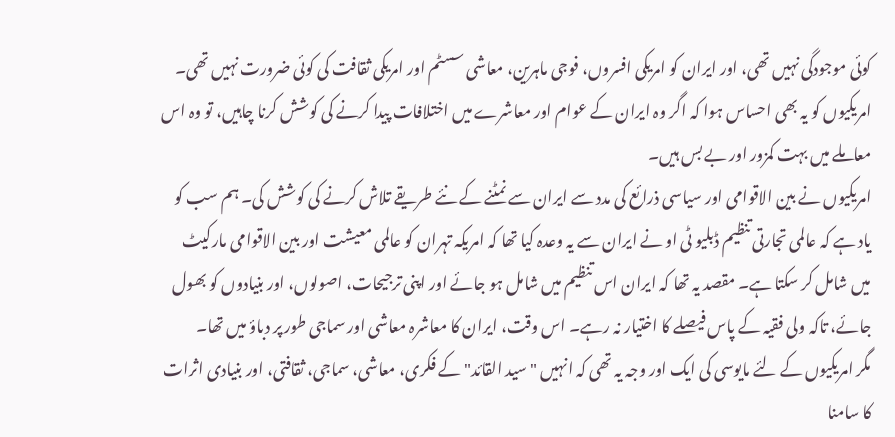کوئی موجودگی نہیں تھی، اور ایران کو امریکی افسروں، فوجی ماہرین، معاشی سسٹم اور امریکی ثقافت کی کوئی ضرورت نہیں تھی۔ امریکیوں کو یہ بھی احساس ہوا کہ اگر وہ ایران کے عوام اور معاشرے میں اختلافات پیدا کرنے کی کوشش کرنا چاہیں، تو وہ اس معاملے میں بہت کمزور اور بے بس ہیں۔
امریکیوں نے بین الاقوامی اور سیاسی ذرائع کی مدد سے ایران سے نمٹنے کے نئے طریقے تلاش کرنے کی کوشش کی۔ ہم سب کو یاد ہے کہ عالمی تجارتی تنظیم ڈبلیو ٹی او نے ایران سے یہ وعدہ کیا تھا کہ امریکہ تہران کو عالمی معیشت اور بین الاقوامی مارکیٹ میں شامل کر سکتا ہے۔ مقصد یہ تھا کہ ایران اس تنظیم میں شامل ہو جائے اور اپنی ترجیحات، اصولوں، اور بنیادوں کو بھول جائے، تاکہ ولی فقیہ کے پاس فیصلے کا اختیار نہ رہے۔ اس وقت، ایران کا معاشرہ معاشی اور سماجی طور پر دباؤ میں تھا۔
مگر امریکیوں کے لئے مایوسی کی ایک اور وجہ یہ تھی کہ انہیں "سید القائد" کے فکری، معاشی، سماجی، ثقافتی، اور بنیادی اثرات کا سامنا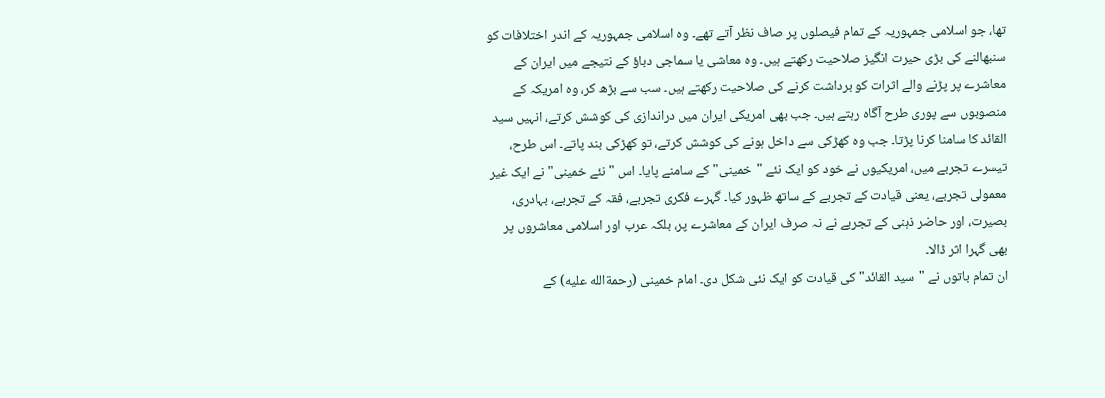تھا، جو اسلامی جمہوریہ کے تمام فیصلوں پر صاف نظر آتے تھے۔ وہ اسلامی جمہوریہ کے اندر اختلافات کو سنبھالنے کی بڑی حیرت انگیز صلاحیت رکھتے ہیں۔ وہ معاشی یا سماجی دباؤ کے نتیجے میں ایران کے معاشرے پر پڑنے والے اثرات کو برداشت کرنے کی صلاحیت رکھتے ہیں۔ سب سے بڑھ کر، وہ امریکہ کے منصوبوں سے پوری طرح آگاہ رہتے ہیں۔ جب بھی امریکی ایران میں دراندازی کی کوشش کرتے، انہیں سید القائد کا سامنا کرنا پڑتا۔ جب وہ کھڑکی سے داخل ہونے کی کوشش کرتے، تو کھڑکی بند پاتے۔ اس طرح، تیسرے تجربے میں، امریکیوں نے خود کو ایک نئے "خمینی" کے سامنے پایا۔ اس "نئے خمینی" نے ایک غیر معمولی تجربے، یعنی قیادت کے تجربے کے ساتھ ظہور کیا۔ گہرے فکری تجربے، فقہ کے تجربے، بہادری، بصیرت، اور حاضر ذہنی کے تجربے نے نہ صرف ایران کے معاشرے پر، بلکہ عرب اور اسلامی معاشروں پر بھی گہرا اثر ڈالا۔
ان تمام باتوں نے "سید القائد" کی قیادت کو ایک نئی شکل دی۔ امام خمینی (رحمةالله علیه) کے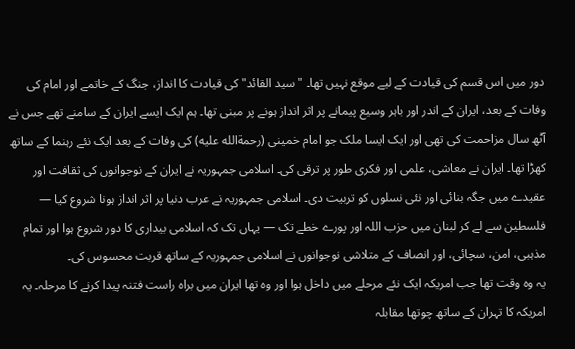دور میں اس قسم کی قیادت کے لیے موقع نہیں تھا۔ "سید القائد" کی قیادت کا انداز، جنگ کے خاتمے اور امام کی وفات کے بعد، ایران کے اندر اور باہر وسیع پیمانے پر اثر انداز ہونے پر مبنی تھا۔ ہم ایک ایسے ایران کے سامنے تھے جس نے آٹھ سال مزاحمت کی تھی اور ایک ایسا ملک جو امام خمینی (رحمةالله علیه) کی وفات کے بعد ایک نئے رہنما کے ساتھ کھڑا تھا۔ ایران نے معاشی، علمی اور فکری طور پر ترقی کی۔ اسلامی جمہوریہ نے ایران کے نوجوانوں کی ثقافت اور عقیدے میں جگہ بنائی اور نئی نسلوں کو تربیت دی۔ اسلامی جمہوریہ نے عرب دنیا پر اثر انداز ہونا شروع کیا — فلسطین سے لے کر لبنان میں حزب اللہ اور پورے خطے تک — یہاں تک کہ اسلامی بیداری کا دور شروع ہوا اور تمام مذہبی، امن، سچائی، اور انصاف کے متلاشی نوجوانوں نے اسلامی جمہوریہ کے ساتھ قربت محسوس کی۔
یہ وہ وقت تھا جب امریکہ ایک نئے مرحلے میں داخل ہوا اور وہ تھا ایران میں براہ راست فتنہ پیدا کرنے کا مرحلہ۔ یہ امریکہ کا تہران کے ساتھ چوتھا مقابلہ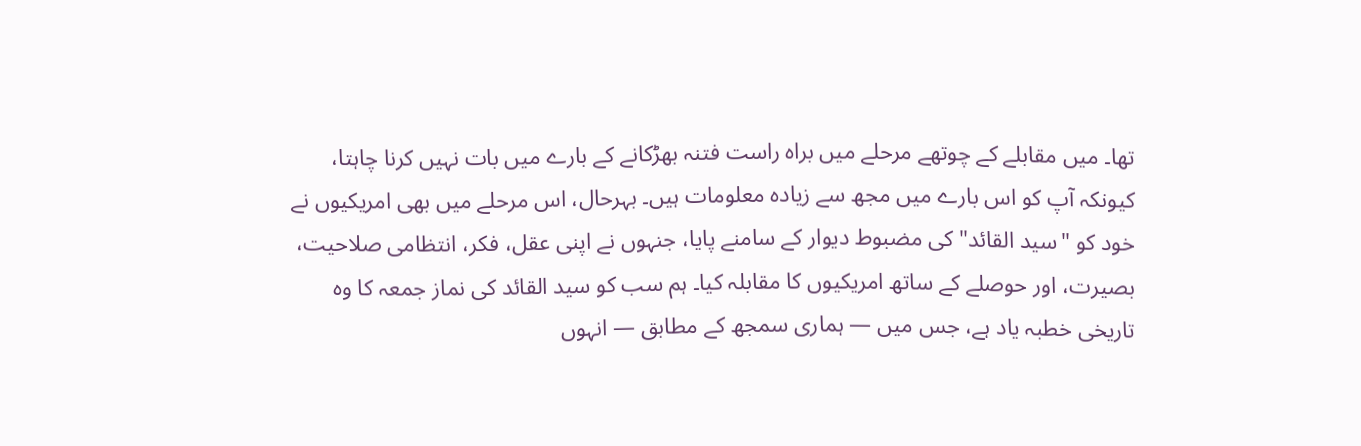تھا۔ میں مقابلے کے چوتھے مرحلے میں براہ راست فتنہ بھڑکانے کے بارے میں بات نہیں کرنا چاہتا، کیونکہ آپ کو اس بارے میں مجھ سے زیادہ معلومات ہیں۔ بہرحال، اس مرحلے میں بھی امریکیوں نے خود کو "سید القائد" کی مضبوط دیوار کے سامنے پایا، جنہوں نے اپنی عقل، فکر، انتظامی صلاحیت، بصیرت، اور حوصلے کے ساتھ امریکیوں کا مقابلہ کیا۔ ہم سب کو سید القائد کی نماز جمعہ کا وہ تاریخی خطبہ یاد ہے، جس میں — ہماری سمجھ کے مطابق — انہوں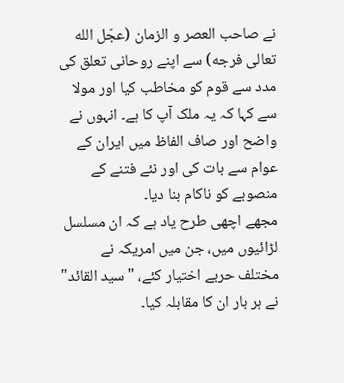نے صاحب العصر و الزمان (عجّل الله تعالی فرجه) سے اپنے روحانی تعلق کی مدد سے قوم کو مخاطب کیا اور مولا سے کہا کہ یہ ملک آپ کا ہے۔ انہوں نے واضح اور صاف الفاظ میں ایران کے عوام سے بات کی اور نئے فتنے کے منصوبے کو ناکام بنا دیا۔
مجھے اچھی طرح یاد ہے کہ ان مسلسل لڑائیوں میں، جن میں امریکہ نے مختلف حربے اختیار کئے، "سید القائد" نے ہر بار ان کا مقابلہ کیا۔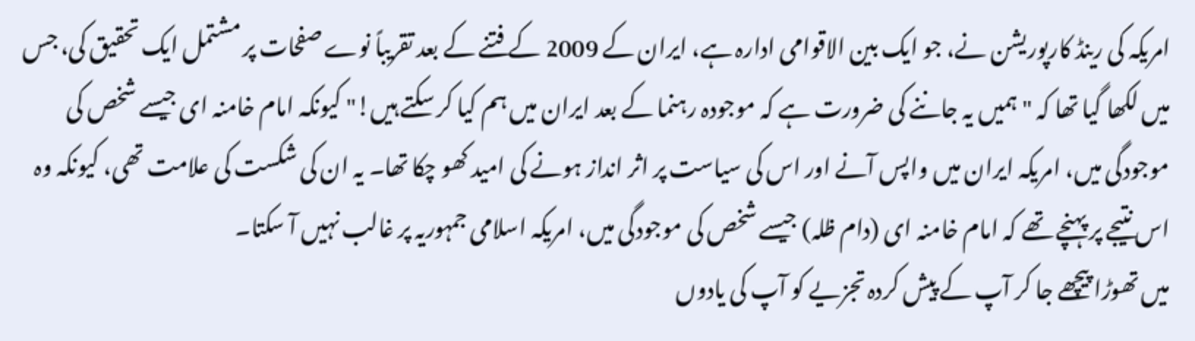امریکہ کی رینڈ کارپوریشن نے، جو ایک بین الاقوامی ادارہ ہے، ایران کے 2009 کے فتنے کے بعد تقریباً نوے صفحات پر مشتمل ایک تحقیق کی، جس میں لکھا گیا تھا کہ "ہمیں یہ جاننے کی ضرورت ہے کہ موجودہ رہنما کے بعد ایران میں ہم کیا کر سکتے ہیں!" کیونکہ امام خامنہ ای جیسے شخص کی موجودگی میں، امریکہ ایران میں واپس آنے اور اس کی سیاست پر اثر انداز ہونے کی امید کھو چکا تھا۔ یہ ان کی شکست کی علامت تھی، کیونکہ وہ اس نتیجے پر پہنچے تھے کہ امام خامنہ ای (دام ظلہ) جیسے شخص کی موجودگی میں، امریکہ اسلامی جمہوریہ پر غالب نہیں آ سکتا۔
میں تھوڑا پیچھے جا کر آپ کے پیش کردہ تجزیے کو آپ کی یادوں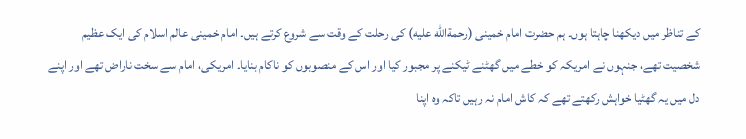کے تناظر میں دیکھنا چاہتا ہوں۔ ہم حضرت امام خمینی (رحمةالله علیه) کی رحلت کے وقت سے شروع کرتے ہیں۔ امام خمینی عالم اسلام کی ایک عظیم شخصیت تھے، جنہوں نے امریکہ کو خطے میں گھٹنے ٹیکنے پر مجبور کیا اور اس کے منصوبوں کو ناکام بنایا۔ امریکی، امام سے سخت ناراض تھے اور اپنے دل میں یہ گھٹیا خواہش رکھتے تھے کہ کاش امام نہ رہیں تاکہ وہ اپنا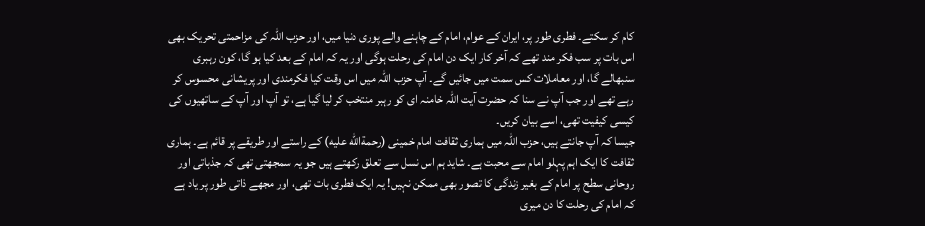کام کر سکتے۔ فطری طور پر، ایران کے عوام، امام کے چاہنے والے پوری دنیا میں، اور حزب اللہ کی مزاحمتی تحریک بھی اس بات پر سب فکر مند تھے کہ آخر کار ایک دن امام کی رحلت ہوگی اور یہ کہ امام کے بعد کیا ہو گا، کون رہبری سنبھالے گا، اور معاملات کس سمت میں جائیں گے۔ آپ حزب اللہ میں اس وقت کیا فکرمندی اور پریشانی محسوس کر رہے تھے اور جب آپ نے سنا کہ حضرت آیت اللہ خامنہ ای کو رہبر منتخب کر لیا گیا ہے، تو آپ اور آپ کے ساتھیوں کی کیسی کیفیت تھی، اسے بیان کریں۔
جیسا کہ آپ جانتے ہیں، حزب اللہ میں ہماری ثقافت امام خمینی (رحمةالله علیه) کے راستے اور طریقے پر قائم ہے۔ ہماری ثقافت کا ایک اہم پہلو امام سے محبت ہے۔ شاید ہم اس نسل سے تعلق رکھتے ہیں جو یہ سمجھتی تھی کہ جذباتی اور روحانی سطح پر امام کے بغیر زندگی کا تصور بھی ممکن نہیں! یہ ایک فطری بات تھی، اور مجھے ذاتی طور پر یاد ہے کہ امام کی رحلت کا دن میری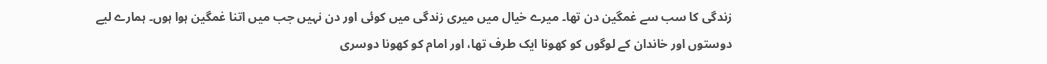زندگی کا سب سے غمگین دن تھا۔ میرے خیال میں میری زندگی میں کوئی اور دن نہیں جب میں اتنا غمگین ہوا ہوں۔ ہمارے لیے دوستوں اور خاندان کے لوگوں کو کھونا ایک طرف تھا، اور امام کو کھونا دوسری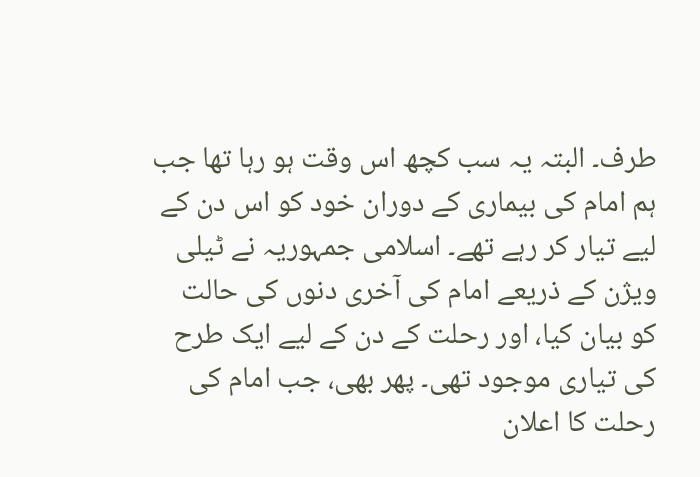طرف۔ البتہ یہ سب کچھ اس وقت ہو رہا تھا جب ہم امام کی بیماری کے دوران خود کو اس دن کے لیے تیار کر رہے تھے۔ اسلامی جمہوریہ نے ٹیلی ویژن کے ذریعے امام کی آخری دنوں کی حالت کو بیان کیا، اور رحلت کے دن کے لیے ایک طرح کی تیاری موجود تھی۔ پھر بھی، جب امام کی رحلت کا اعلان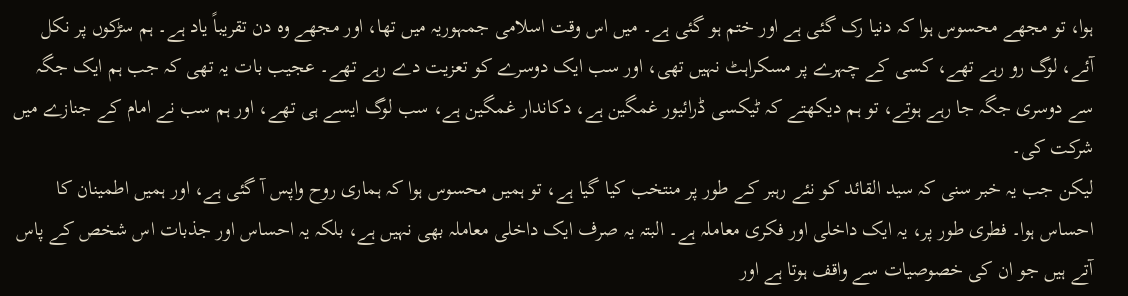ہوا، تو مجھے محسوس ہوا کہ دنیا رک گئی ہے اور ختم ہو گئی ہے۔ میں اس وقت اسلامی جمہوریہ میں تھا، اور مجھے وہ دن تقریباً یاد ہے۔ ہم سڑکوں پر نکل آئے، لوگ رو رہے تھے، کسی کے چہرے پر مسکراہٹ نہیں تھی، اور سب ایک دوسرے کو تعزیت دے رہے تھے۔ عجیب بات یہ تھی کہ جب ہم ایک جگہ سے دوسری جگہ جا رہے ہوتے، تو ہم دیکھتے کہ ٹیکسی ڈرائیور غمگین ہے، دکاندار غمگین ہے، سب لوگ ایسے ہی تھے، اور ہم سب نے امام کے جنازے میں شرکت کی۔
لیکن جب یہ خبر سنی کہ سید القائد کو نئے رہبر کے طور پر منتخب کیا گیا ہے، تو ہمیں محسوس ہوا کہ ہماری روح واپس آ گئی ہے، اور ہمیں اطمینان کا احساس ہوا۔ فطری طور پر، یہ ایک داخلی اور فکری معاملہ ہے۔ البتہ یہ صرف ایک داخلی معاملہ بھی نہیں ہے، بلکہ یہ احساس اور جذبات اس شخص کے پاس آتے ہیں جو ان کی خصوصیات سے واقف ہوتا ہے اور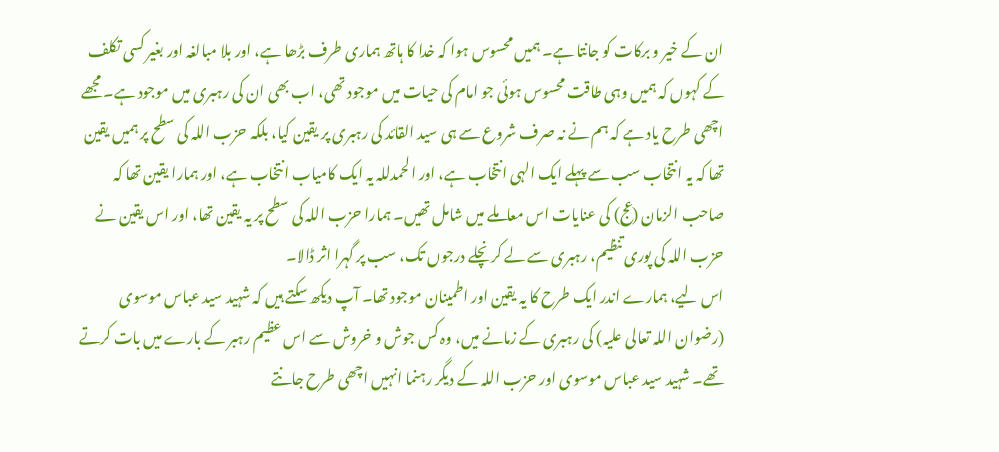ان کے خیر و برکات کو جانتا ہے۔ ہمیں محسوس ہوا کہ خدا کا ہاتھ ہماری طرف بڑھا ہے، اور بلا مبالغہ اور بغیر کسی تکلف کے کہوں کہ ہمیں وہی طاقت محسوس ہوئی جو امام کی حیات میں موجود تھی، اب بھی ان کی رہبری میں موجود ہے۔ مجھے اچھی طرح یاد ہے کہ ہم نے نہ صرف شروع سے ہی سید القائد کی رہبری پر یقین کیا، بلکہ حزب اللہ کی سطح پر ہمیں یقین تھا کہ یہ انتخاب سب سے پہلے ایک الہی انتخاب ہے، اور الحمدللہ یہ ایک کامیاب انتخاب ہے، اور ہمارا یقین تھا کہ صاحب الزمان (عج) کی عنایات اس معاملے میں شامل تھیں۔ ہمارا حزب اللہ کی سطح پر یہ یقین تھا، اور اس یقین نے حزب اللہ کی پوری تنظیم، رہبری سے لے کر نچلے درجوں تک، سب پر گہرا اثر ڈالا۔
اس لیے، ہمارے اندر ایک طرح کا یہ یقین اور اطمینان موجود تھا۔ آپ دیکھ سکتے ہیں کہ شہید سید عباس موسوی (رضوان اللہ تعالی علیہ) کی رہبری کے زمانے میں، وہ کس جوش و خروش سے اس عظیم رہبر کے بارے میں بات کرتے تھے۔ شہید سید عباس موسوی اور حزب اللہ کے دیگر رہنما انہیں اچھی طرح جانتے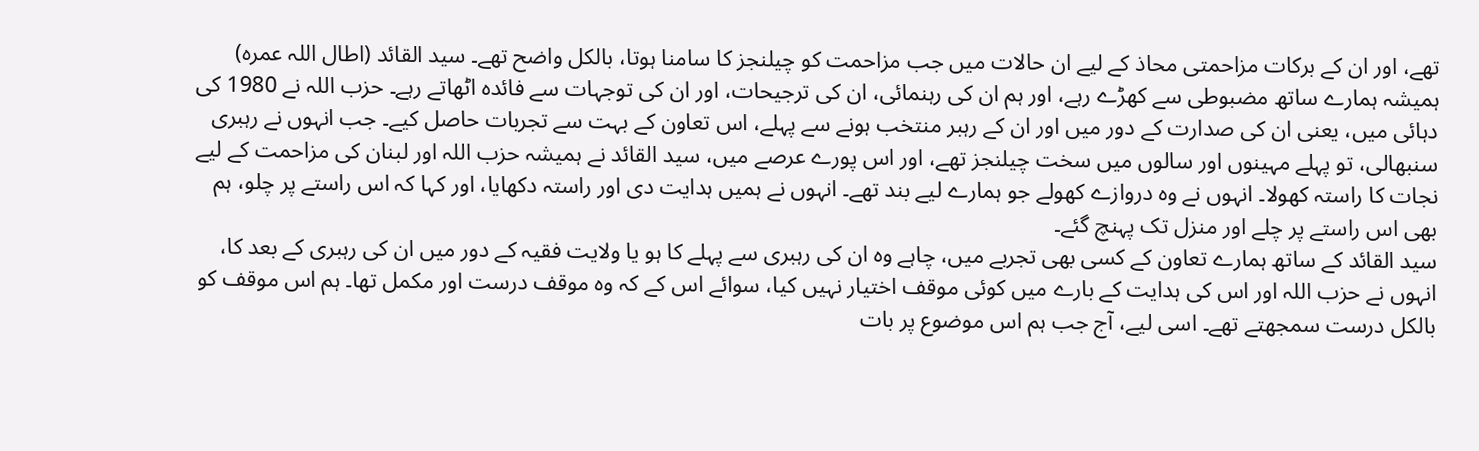تھے، اور ان کے برکات مزاحمتی محاذ کے لیے ان حالات میں جب مزاحمت کو چیلنجز کا سامنا ہوتا، بالکل واضح تھے۔ سید القائد (اطال اللہ عمرہ) ہمیشہ ہمارے ساتھ مضبوطی سے کھڑے رہے، اور ہم ان کی رہنمائی، ان کی ترجیحات، اور ان کی توجہات سے فائدہ اٹھاتے رہے۔ حزب اللہ نے 1980 کی دہائی میں، یعنی ان کی صدارت کے دور میں اور ان کے رہبر منتخب ہونے سے پہلے، اس تعاون کے بہت سے تجربات حاصل کیے۔ جب انہوں نے رہبری سنبھالی، تو پہلے مہینوں اور سالوں میں سخت چیلنجز تھے، اور اس پورے عرصے میں، سید القائد نے ہمیشہ حزب اللہ اور لبنان کی مزاحمت کے لیے نجات کا راستہ کھولا۔ انہوں نے وہ دروازے کھولے جو ہمارے لیے بند تھے۔ انہوں نے ہمیں ہدایت دی اور راستہ دکھایا، اور کہا کہ اس راستے پر چلو، ہم بھی اس راستے پر چلے اور منزل تک پہنچ گئے۔
سید القائد کے ساتھ ہمارے تعاون کے کسی بھی تجربے میں، چاہے وہ ان کی رہبری سے پہلے کا ہو یا ولایت فقیہ کے دور میں ان کی رہبری کے بعد کا، انہوں نے حزب اللہ اور اس کی ہدایت کے بارے میں کوئی موقف اختیار نہیں کیا، سوائے اس کے کہ وہ موقف درست اور مکمل تھا۔ ہم اس موقف کو بالکل درست سمجھتے تھے۔ اسی لیے، آج جب ہم اس موضوع پر بات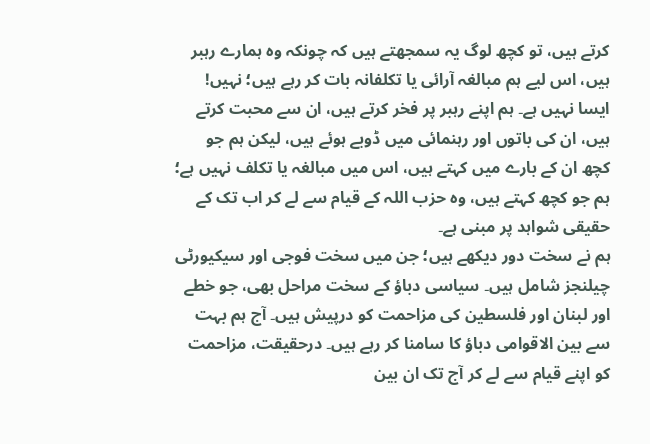کرتے ہیں، تو کچھ لوگ یہ سمجھتے ہیں کہ چونکہ وہ ہمارے رہبر ہیں، اس لیے ہم مبالغہ آرائی یا تکلفانہ بات کر رہے ہیں؛ نہیں! ایسا نہیں ہے۔ ہم اپنے رہبر پر فخر کرتے ہیں، ان سے محبت کرتے ہیں، ان کی باتوں اور رہنمائی میں ڈوبے ہوئے ہیں، لیکن ہم جو کچھ ان کے بارے میں کہتے ہیں، اس میں مبالغہ یا تکلف نہیں ہے؛ ہم جو کچھ کہتے ہیں، وہ حزب اللہ کے قیام سے لے کر اب تک کے حقیقی شواہد پر مبنی ہے۔
ہم نے سخت دور دیکھے ہیں؛ جن میں سخت فوجی اور سیکیورٹی چیلنجز شامل ہیں۔ سیاسی دباؤ کے سخت مراحل بھی، جو خطے اور لبنان اور فلسطین کی مزاحمت کو درپیش ہیں۔ آج ہم بہت سے بین الاقوامی دباؤ کا سامنا کر رہے ہیں۔ درحقیقت، مزاحمت کو اپنے قیام سے لے کر آج تک ان بین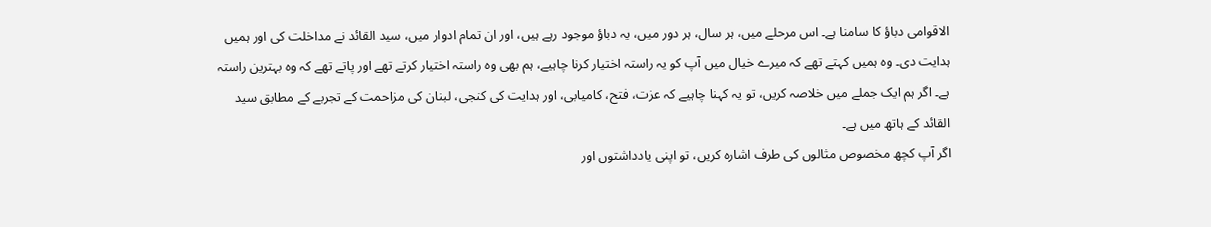الاقوامی دباؤ کا سامنا ہے۔ اس مرحلے میں، ہر سال، ہر دور میں، یہ دباؤ موجود رہے ہیں، اور ان تمام ادوار میں، سید القائد نے مداخلت کی اور ہمیں ہدایت دی۔ وہ ہمیں کہتے تھے کہ میرے خیال میں آپ کو یہ راستہ اختیار کرنا چاہیے، ہم بھی وہ راستہ اختیار کرتے تھے اور پاتے تھے کہ وہ بہترین راستہ ہے۔ اگر ہم ایک جملے میں خلاصہ کریں، تو یہ کہنا چاہیے کہ عزت، فتح، کامیابی، اور ہدایت کی کنجی، لبنان کی مزاحمت کے تجربے کے مطابق سید القائد کے ہاتھ میں ہے۔
اگر آپ کچھ مخصوص مثالوں کی طرف اشارہ کریں، تو اپنی یادداشتوں اور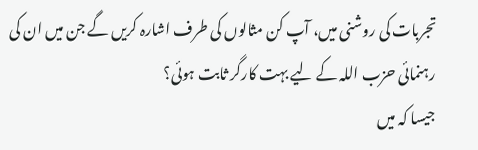تجربات کی روشنی میں، آپ کن مثالوں کی طرف اشارہ کریں گے جن میں ان کی رہنمائی حزب اللہ کے لیے بہت کارگر ثابت ہوئی؟
جیسا کہ میں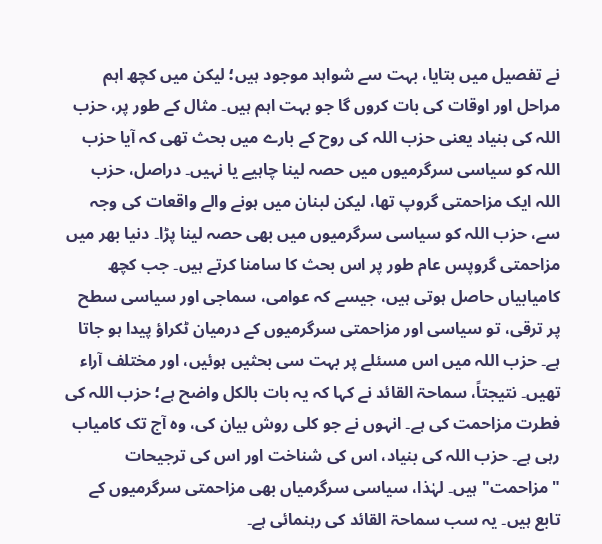نے تفصیل میں بتایا، بہت سے شواہد موجود ہیں؛ لیکن میں کچھ اہم مراحل اور اوقات کی بات کروں گا جو بہت اہم ہیں۔ مثال کے طور پر، حزب اللہ کی بنیاد یعنی حزب اللہ کی روح کے بارے میں بحث تھی کہ آیا حزب اللہ کو سیاسی سرگرمیوں میں حصہ لینا چاہیے یا نہیں۔ دراصل، حزب اللہ ایک مزاحمتی گروپ تھا، لیکن لبنان میں ہونے والے واقعات کی وجہ سے، حزب اللہ کو سیاسی سرگرمیوں میں بھی حصہ لینا پڑا۔ دنیا بھر میں مزاحمتی گروپس عام طور پر اس بحث کا سامنا کرتے ہیں۔ جب کچھ کامیابیاں حاصل ہوتی ہیں، جیسے کہ عوامی، سماجی اور سیاسی سطح پر ترقی، تو سیاسی اور مزاحمتی سرگرمیوں کے درمیان ٹکراؤ پیدا ہو جاتا ہے۔ حزب اللہ میں اس مسئلے پر بہت سی بحثیں ہوئیں، اور مختلف آراء تھیں۔ نتیجتاً، سماحۃ القائد نے کہا کہ یہ بات بالکل واضح ہے؛ حزب اللہ کی فطرت مزاحمت کی ہے۔ انہوں نے جو کلی روش بیان کی، وہ آج تک کامیاب رہی ہے۔ حزب اللہ کی بنیاد، اس کی شناخت اور اس کی ترجیحات "مزاحمت" ہیں۔ لہٰذا، سیاسی سرگرمیاں بھی مزاحمتی سرگرمیوں کے تابع ہیں۔ یہ سب سماحۃ القائد کی رہنمائی ہے۔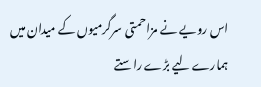اس رویے نے مزاحمتی سرگرمیوں کے میدان میں ہمارے لیے بڑے راستے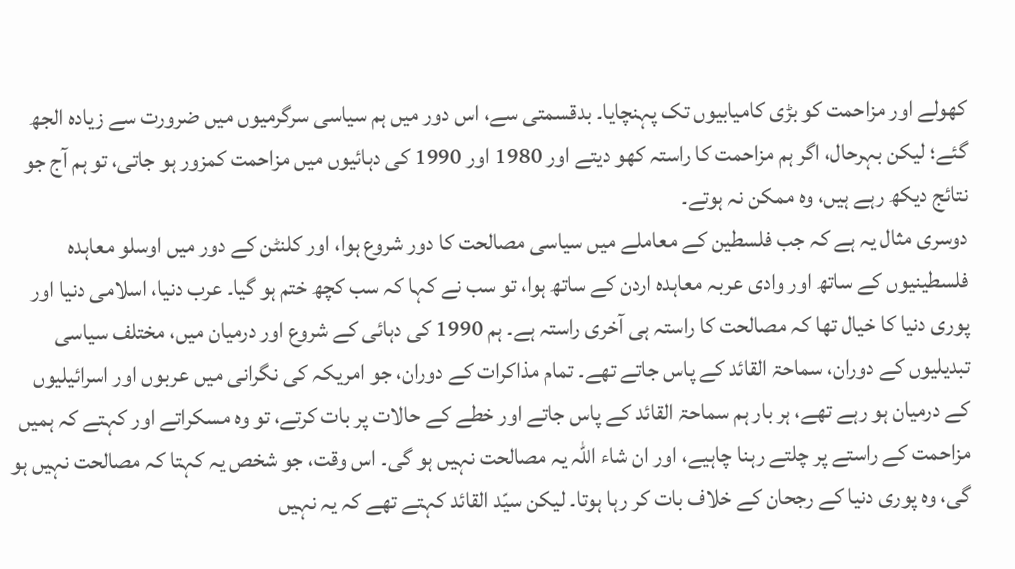کھولے اور مزاحمت کو بڑی کامیابیوں تک پہنچایا۔ بدقسمتی سے، اس دور میں ہم سیاسی سرگرمیوں میں ضرورت سے زیادہ الجھ گئے؛ لیکن بہرحال، اگر ہم مزاحمت کا راستہ کھو دیتے اور 1980 اور 1990 کی دہائیوں میں مزاحمت کمزور ہو جاتی، تو ہم آج جو نتائج دیکھ رہے ہیں، وہ ممکن نہ ہوتے۔
دوسری مثال یہ ہے کہ جب فلسطین کے معاملے میں سیاسی مصالحت کا دور شروع ہوا، اور کلنٹن کے دور میں اوسلو معاہدہ فلسطینیوں کے ساتھ اور وادی عربہ معاہدہ اردن کے ساتھ ہوا، تو سب نے کہا کہ سب کچھ ختم ہو گیا۔ عرب دنیا، اسلامی دنیا اور پوری دنیا کا خیال تھا کہ مصالحت کا راستہ ہی آخری راستہ ہے۔ ہم 1990 کی دہائی کے شروع اور درمیان میں، مختلف سیاسی تبدیلیوں کے دوران، سماحۃ القائد کے پاس جاتے تھے۔ تمام مذاکرات کے دوران، جو امریکہ کی نگرانی میں عربوں اور اسرائیلیوں کے درمیان ہو رہے تھے، ہر بار ہم سماحۃ القائد کے پاس جاتے اور خطے کے حالات پر بات کرتے، تو وہ مسکراتے اور کہتے کہ ہمیں مزاحمت کے راستے پر چلتے رہنا چاہیے، اور ان شاء اللہ یہ مصالحت نہیں ہو گی۔ اس وقت، جو شخص یہ کہتا کہ مصالحت نہیں ہو گی، وہ پوری دنیا کے رجحان کے خلاف بات کر رہا ہوتا۔ لیکن سیّد القائد کہتے تھے کہ یہ نہیں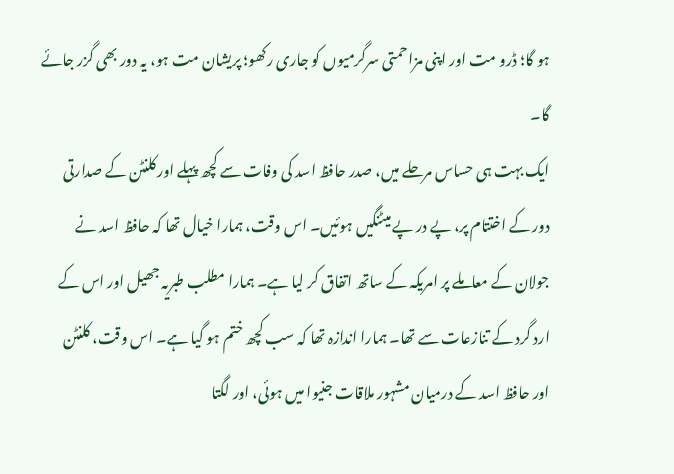ہو گا؛ ڈرو مت اور اپنی مزاحمتی سرگرمیوں کو جاری رکھو؛ پریشان مت ہو، یہ دور بھی گزر جائے گا۔
ایک بہت ہی حساس مرحلے میں، صدر حافظ اسد کی وفات سے کچھ پہلے اور کلنٹن کے صدارتی دور کے اختتام پر، پے در پے میٹنگیں ہوئیں۔ اس وقت، ہمارا خیال تھا کہ حافظ اسد نے جولان کے معاملے پر امریکہ کے ساتھ اتفاق کر لیا ہے۔ ہمارا مطلب طبریہ جھیل اور اس کے ارد گرد کے تنازعات سے تھا۔ ہمارا اندازہ تھا کہ سب کچھ ختم ہو گیا ہے۔ اس وقت، کلنٹن اور حافظ اسد کے درمیان مشہور ملاقات جنیوا میں ہوئی، اور لگتا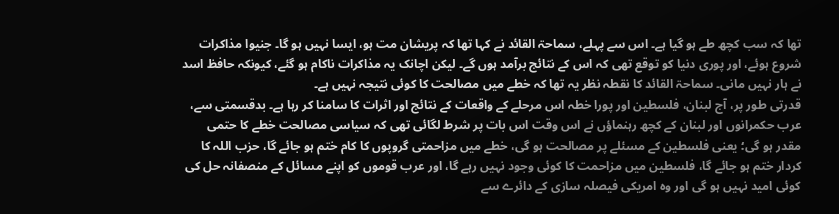تھا کہ سب کچھ طے ہو گیا ہے۔ اس سے پہلے، سماحۃ القائد نے کہا تھا کہ پریشان مت ہو، ایسا نہیں ہو گا۔ جنیوا مذاکرات شروع ہوئے، اور پوری دنیا کو توقع تھی کہ اس کے نتائج برآمد ہوں گے۔ لیکن اچانک یہ مذاکرات ناکام ہو گئے، کیونکہ حافظ اسد نے ہار نہیں مانی۔ سماحۃ القائد کا نقطہ نظر یہ تھا کہ خطے میں مصالحت کا کوئی نتیجہ نہیں ہے۔
قدرتی طور پر، آج لبنان، فلسطین اور پورا خطہ اس مرحلے کے واقعات کے نتائج اور اثرات کا سامنا کر رہا ہے۔ بدقسمتی سے، عرب حکمرانوں اور لبنان کے کچھ رہنماؤں نے اس وقت اس بات پر شرط لگائی تھی کہ سیاسی مصالحت خطے کا حتمی مقدر ہو گی؛ یعنی فلسطین کے مسئلے پر مصالحت ہو گی، خطے میں مزاحمتی گروپوں کا کام ختم ہو جائے گا، حزب اللہ کا کردار ختم ہو جائے گا، فلسطین میں مزاحمت کا کوئی وجود نہیں رہے گا، اور عرب قوموں کو اپنے مسائل کے منصفانہ حل کی کوئی امید نہیں ہو گی اور وہ امریکی فیصلہ سازی کے دائرے سے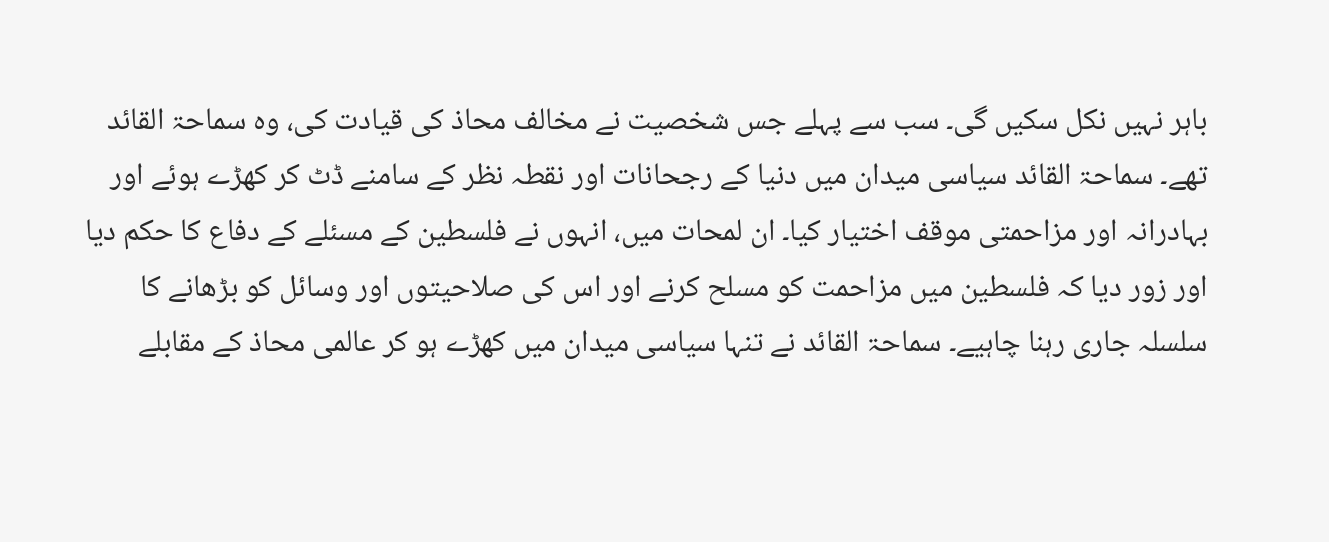باہر نہیں نکل سکیں گی۔ سب سے پہلے جس شخصیت نے مخالف محاذ کی قیادت کی، وہ سماحۃ القائد تھے۔ سماحۃ القائد سیاسی میدان میں دنیا کے رجحانات اور نقطہ نظر کے سامنے ڈٹ کر کھڑے ہوئے اور بہادرانہ اور مزاحمتی موقف اختیار کیا۔ ان لمحات میں، انہوں نے فلسطین کے مسئلے کے دفاع کا حکم دیا اور زور دیا کہ فلسطین میں مزاحمت کو مسلح کرنے اور اس کی صلاحیتوں اور وسائل کو بڑھانے کا سلسلہ جاری رہنا چاہیے۔ سماحۃ القائد نے تنہا سیاسی میدان میں کھڑے ہو کر عالمی محاذ کے مقابلے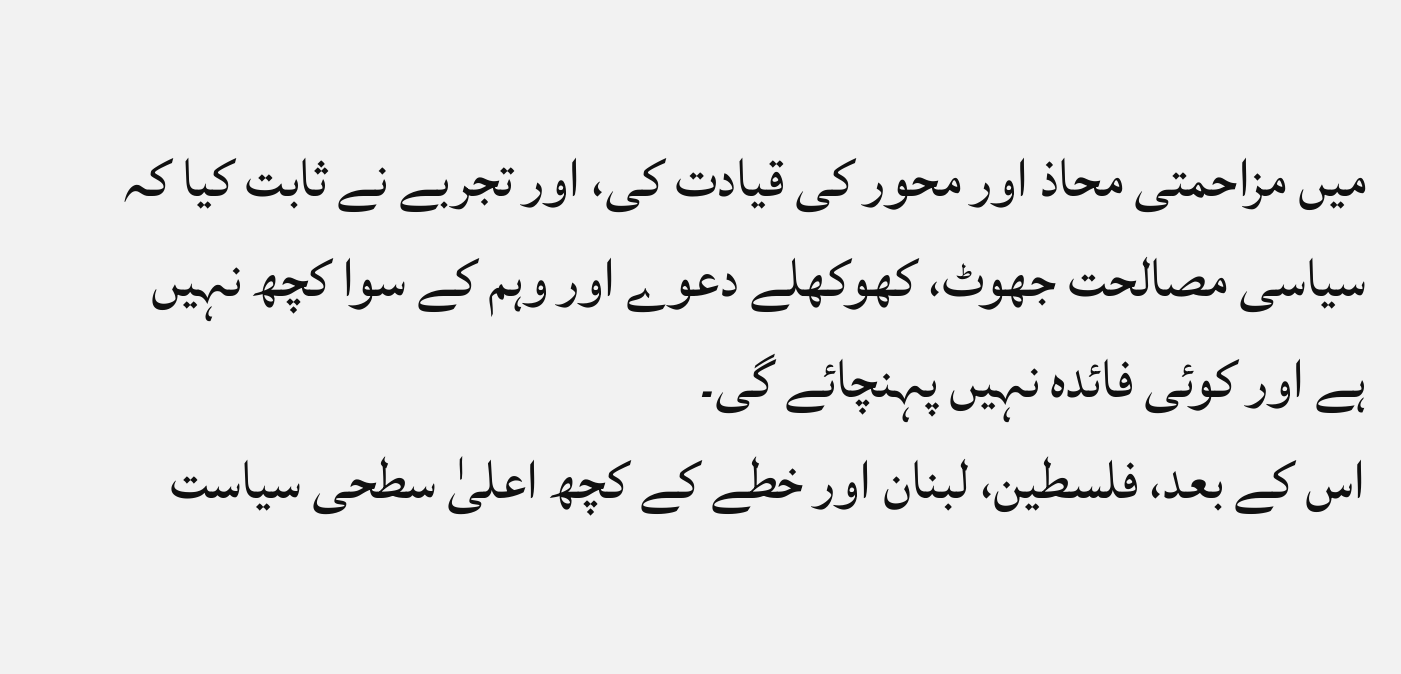میں مزاحمتی محاذ اور محور کی قیادت کی، اور تجربے نے ثابت کیا کہ سیاسی مصالحت جھوٹ، کھوکھلے دعوے اور وہم کے سوا کچھ نہیں ہے اور کوئی فائدہ نہیں پہنچائے گی۔
اس کے بعد، فلسطین، لبنان اور خطے کے کچھ اعلیٰ سطحی سیاست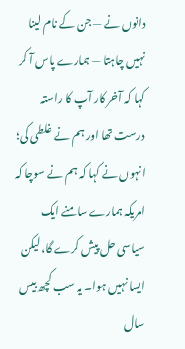دانوں نے — جن کے نام لینا نہیں چاہتا — ہمارے پاس آ کر کہا کہ آخر کار آپ کا راستہ درست تھا اور ہم نے غلطی کی؛ انہوں نے کہا کہ ہم نے سوچا کہ امریکہ ہمارے سامنے ایک سیاسی حل پیش کرے گا، لیکن ایسا نہیں ہوا۔ یہ سب کچھ بیس سال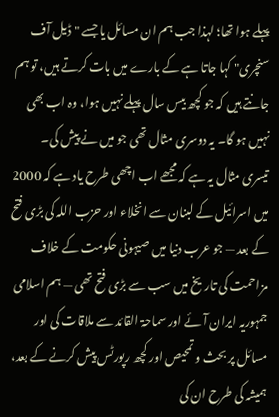پہلے ہوا تھا؛ لہذا جب ہم ان مسائل یا جسے "ڈیل آف سنچری" کہا جاتا ہے کے بارے میں بات کرتے ہیں، تو ہم جانتے ہیں کہ جو کچھ بیس سال پہلے نہیں ہوا، وہ اب بھی نہیں ہو گا۔ یہ دوسری مثال تھی جو میں نے پیش کی۔
تیسری مثال یہ ہے کہ مجھے اب اچھی طرح یاد ہے کہ 2000 میں اسرائیل کے لبنان سے انخلاء اور حزب اللہ کی بڑی فتح کے بعد — جو عرب دنیا میں صیہونی حکومت کے خلاف مزاحمت کی تاریخ میں سب سے بڑی فتح تھی — ہم اسلامی جمہوریہ ایران آئے اور سماحۃ القائد سے ملاقات کی اور مسائل پر بحث و تمحیص اور کچھ رپورٹس پیش کرنے کے بعد، ہمیشہ کی طرح ان کی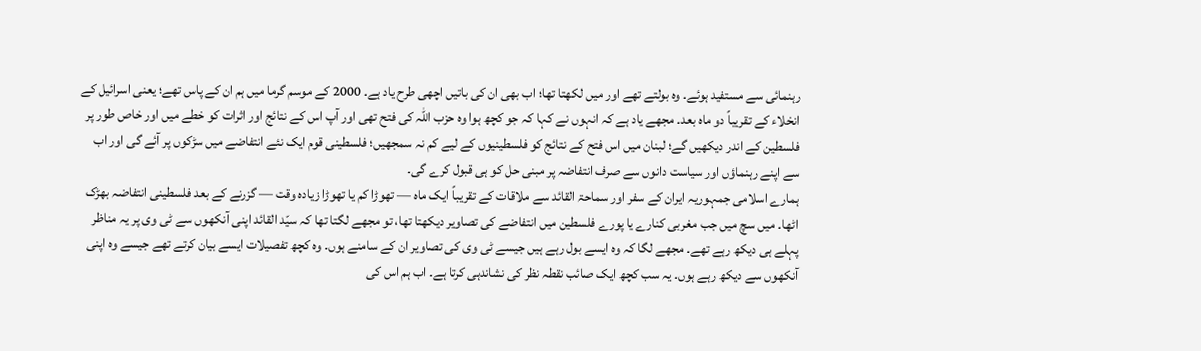رہنمائی سے مستفید ہوئے۔ وہ بولتے تھے اور میں لکھتا تھا؛ اب بھی ان کی باتیں اچھی طرح یاد ہے۔ 2000 کے موسم گرما میں ہم ان کے پاس تھے؛ یعنی اسرائیل کے انخلاء کے تقریباً دو ماہ بعد۔ مجھے یاد ہے کہ انہوں نے کہا کہ جو کچھ ہوا وہ حزب اللہ کی فتح تھی اور آپ اس کے نتائج اور اثرات کو خطے میں اور خاص طور پر فلسطین کے اندر دیکھیں گے؛ لبنان میں اس فتح کے نتائج کو فلسطینیوں کے لیے کم نہ سمجھیں؛ فلسطینی قوم ایک نئے انتفاضے میں سڑکوں پر آئے گی اور اب سے اپنے رہنماؤں اور سیاست دانوں سے صرف انتفاضہ پر مبنی حل کو ہی قبول کرے گی۔
ہمارے اسلامی جمہوریہ ایران کے سفر اور سماحۃ القائد سے ملاقات کے تقریباً ایک ماہ — تھوڑا کم یا تھوڑا زیادہ وقت — گزرنے کے بعد فلسطینی انتفاضہ بھڑک اٹھا۔ میں سچ میں جب مغربی کنارے یا پورے فلسطین میں انتفاضے کی تصاویر دیکھتا تھا، تو مجھے لگتا تھا کہ سیّد القائد اپنی آنکھوں سے ٹی وی پر یہ مناظر پہلے ہی دیکھ رہے تھے۔ مجھے لگا کہ وہ ایسے بول رہے ہیں جیسے ٹی وی کی تصاویر ان کے سامنے ہوں۔ وہ کچھ تفصیلات ایسے بیان کرتے تھے جیسے وہ اپنی آنکھوں سے دیکھ رہے ہوں۔ یہ سب کچھ ایک صائب نقطہ نظر کی نشاندہی کرتا ہے۔ اب ہم اس کی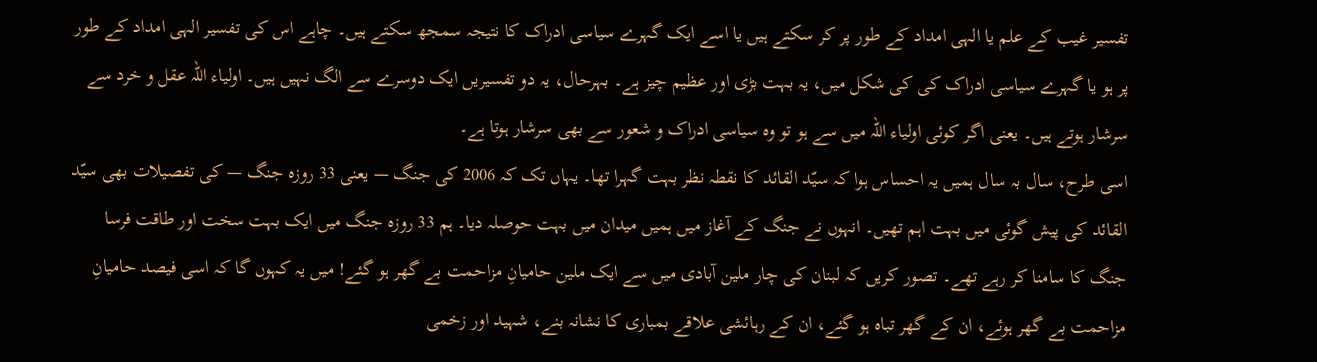تفسیر غیب کے علم یا الہی امداد کے طور پر کر سکتے ہیں یا اسے ایک گہرے سیاسی ادراک کا نتیجہ سمجھ سکتے ہیں۔ چاہے اس کی تفسیر الہی امداد کے طور پر ہو یا گہرے سیاسی ادراک کی کی شکل میں، یہ بہت بڑی اور عظیم چیز ہے۔ بہرحال، یہ دو تفسیریں ایک دوسرے سے الگ نہیں ہیں۔ اولیاء اللہ عقل و خرد سے سرشار ہوتے ہیں۔ یعنی اگر کوئی اولیاء اللہ میں سے ہو تو وہ سیاسی ادراک و شعور سے بھی سرشار ہوتا ہے۔
اسی طرح، سال بہ سال ہمیں یہ احساس ہوا کہ سیّد القائد کا نقطہ نظر بہت گہرا تھا۔ یہاں تک کہ 2006 کی جنگ — یعنی 33 روزہ جنگ — کی تفصیلات بھی سیّد القائد کی پیش گوئی میں بہت اہم تھیں۔ انہوں نے جنگ کے آغاز میں ہمیں میدان میں بہت حوصلہ دیا۔ ہم 33 روزہ جنگ میں ایک بہت سخت اور طاقت فرسا جنگ کا سامنا کر رہے تھے۔ تصور کریں کہ لبنان کی چار ملین آبادی میں سے ایک ملین حامیانِ مزاحمت بے گھر ہو گئے! میں یہ کہوں گا کہ اسی فیصد حامیانِ مزاحمت بے گھر ہوئے، ان کے گھر تباہ ہو گئے، ان کے رہائشی علاقے بمباری کا نشانہ بنے، شہید اور زخمی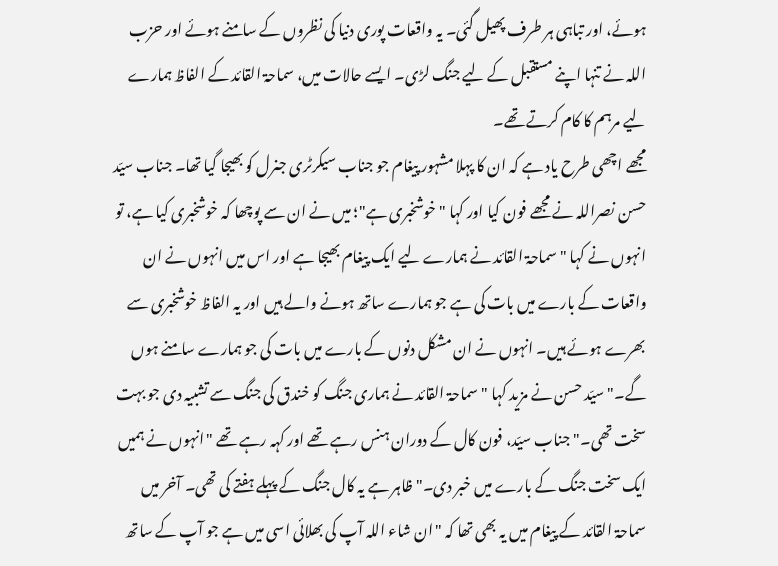ہوئے، اور تباہی ہر طرف پھیل گئی۔ یہ واقعات پوری دنیا کی نظروں کے سامنے ہوئے اور حزب اللہ نے تنہا اپنے مستقبل کے لیے جنگ لڑی۔ ایسے حالات میں، سماحۃ القائد کے الفاظ ہمارے لیے مرہم کا کام کرتے تھے۔
مجھے اچھی طرح یاد ہے کہ ان کا پہلا مشہور پیغام جو جناب سیکرٹری جنرل کو بھیجا گیا تھا۔ جناب سیّد حسن نصراللہ نے مجھے فون کیا اور کہا "خوشخبری ہے"؛ میں نے ان سے پوچھا کہ خوشخبری کیا ہے، تو انہوں نے کہا "سماحۃ القائد نے ہمارے لیے ایک پیغام بھیجا ہے اور اس میں انہوں نے ان واقعات کے بارے میں بات کی ہے جو ہمارے ساتھ ہونے والے ہیں اور یہ الفاظ خوشخبری سے بھرے ہوئے ہیں۔ انہوں نے ان مشکل دنوں کے بارے میں بات کی جو ہمارے سامنے ہوں گے۔" سیّد حسن نے مزید کہا "سماحۃ القائد نے ہماری جنگ کو خندق کی جنگ سے تشبیہ دی جو بہت سخت تھی۔" جناب سیّد، فون کال کے دوران ہنس رہے تھے اور کہہ رہے تھے "انہوں نے ہمیں ایک سخت جنگ کے بارے میں خبر دی۔" ظاہر ہے یہ کال جنگ کے پہلے ہفتے کی تھی۔ آخر میں سماحۃ القائد کے پیغام میں یہ بھی تھا کہ "ان شاء اللہ آپ کی بھلائی اسی میں ہے جو آپ کے ساتھ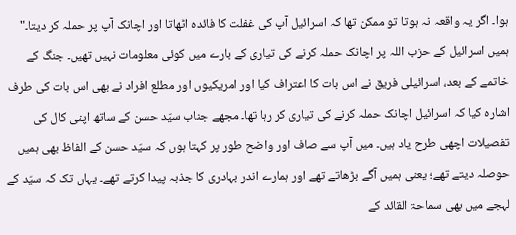ہوا۔ اگر یہ واقعہ نہ ہوتا تو ممکن تھا کہ اسرائیل آپ کی غفلت کا فائدہ اٹھاتا اور اچانک آپ پر حملہ کر دیتا۔" ہمیں اسرائیل کے حزب اللہ پر اچانک حملہ کرنے کی تیاری کے بارے میں کوئی معلومات نہیں تھیں۔ جنگ کے خاتمے کے بعد، اسرائیلی فریق نے اس بات کا اعتراف کیا اور امریکیوں اور مطلع افراد نے بھی اس بات کی طرف اشارہ کیا کہ اسرائیل اچانک حملہ کرنے کی تیاری کر رہا تھا۔ مجھے جناب سیّد حسن کے ساتھ اپنی کال کی تفصیلات اچھی طرح یاد ہیں۔ میں آپ سے صاف اور واضح طور پر کہتا ہوں کہ سیّد حسن کے الفاظ بھی ہمیں حوصلہ دیتے تھے؛ یعنی ہمیں آگے بڑھاتے تھے اور ہمارے اندر بہادری کا جذبہ پیدا کرتے تھے۔ یہاں تک کہ سیّد کے لہجے میں بھی سماحۃ القائد کے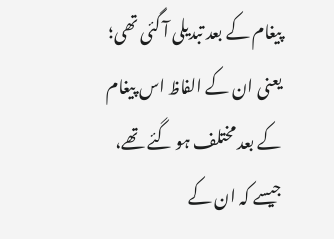پیغام کے بعد تبدیلی آ گئی تھی؛ یعنی ان کے الفاظ اس پیغام کے بعد مختلف ہو گئے تھے، جیسے کہ ان کے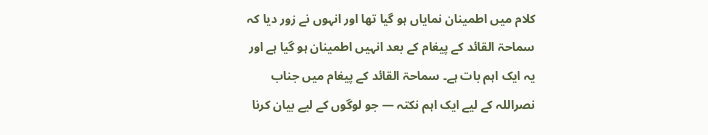کلام میں اطمینان نمایاں ہو گیا تھا اور انہوں نے زور دیا کہ سماحۃ القائد کے پیغام کے بعد انہیں اطمینان ہو گیا ہے اور یہ ایک اہم بات ہے۔ سماحۃ القائد کے پیغام میں جناب نصراللہ کے لیے ایک اہم نکتہ — جو لوگوں کے لیے بیان کرنا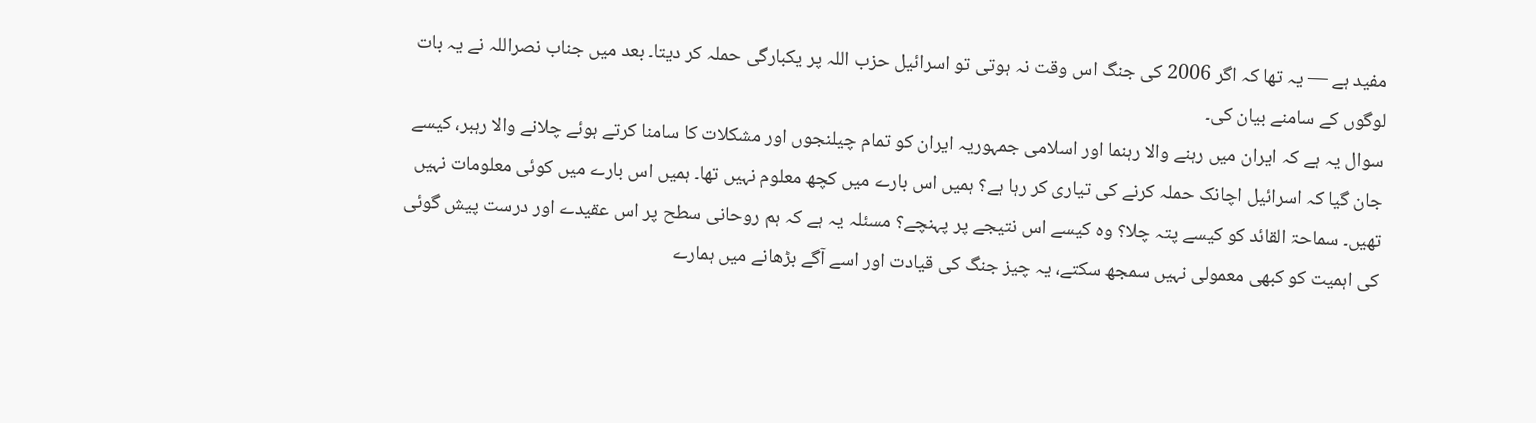مفید ہے — یہ تھا کہ اگر 2006 کی جنگ اس وقت نہ ہوتی تو اسرائیل حزب اللہ پر یکبارگی حملہ کر دیتا۔ بعد میں جناب نصراللہ نے یہ بات لوگوں کے سامنے بیان کی۔
سوال یہ ہے کہ ایران میں رہنے والا رہنما اور اسلامی جمہوریہ ایران کو تمام چیلنجوں اور مشکلات کا سامنا کرتے ہوئے چلانے والا رہبر، کیسے جان گیا کہ اسرائیل اچانک حملہ کرنے کی تیاری کر رہا ہے؟ ہمیں اس بارے میں کچھ معلوم نہیں تھا۔ ہمیں اس بارے میں کوئی معلومات نہیں تھیں۔ سماحۃ القائد کو کیسے پتہ چلا؟ وہ کیسے اس نتیجے پر پہنچے؟ مسئلہ یہ ہے کہ ہم روحانی سطح پر اس عقیدے اور درست پیش گوئی کی اہمیت کو کبھی معمولی نہیں سمجھ سکتے، یہ چیز جنگ کی قیادت اور اسے آگے بڑھانے میں ہمارے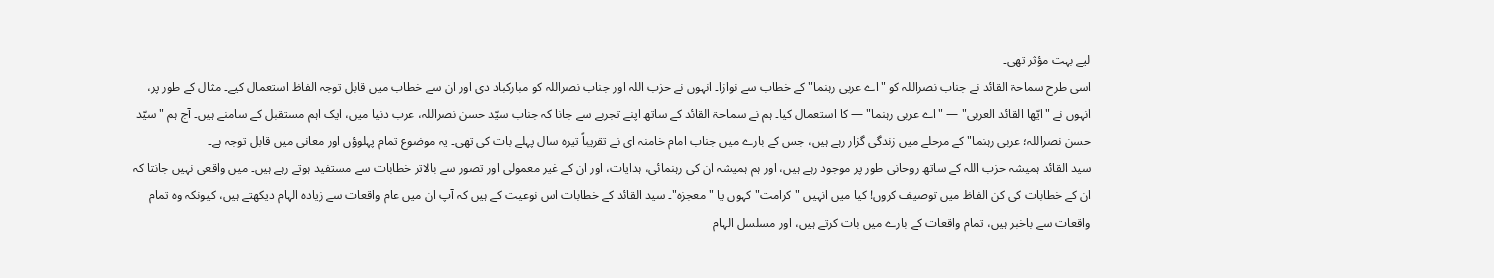لیے بہت مؤثر تھی۔
اسی طرح سماحۃ القائد نے جناب نصراللہ کو "اے عربی رہنما" کے خطاب سے نوازا۔ انہوں نے حزب اللہ اور جناب نصراللہ کو مبارکباد دی اور ان سے خطاب میں قابل توجہ الفاظ استعمال کیے۔ مثال کے طور پر، انہوں نے "ایّها القائد العربی" — "اے عربی رہنما" — کا استعمال کیا۔ ہم نے سماحۃ القائد کے ساتھ اپنے تجربے سے جانا کہ جناب سیّد حسن نصراللہ، عرب دنیا میں، ایک اہم مستقبل کے سامنے ہیں۔ آج ہم "سیّد حسن نصراللہ؛ عربی رہنما" کے مرحلے میں زندگی گزار رہے ہیں، جس کے بارے میں جناب امام خامنہ ای نے تقریباً تیرہ سال پہلے بات کی تھی۔ یہ موضوع تمام پہلوؤں اور معانی میں قابل توجہ ہے۔
سید القائد ہمیشہ حزب اللہ کے ساتھ روحانی طور پر موجود رہے ہیں، اور ہم ہمیشہ ان کی رہنمائی، ہدایات، اور ان کے غیر معمولی اور تصور سے بالاتر خطابات سے مستفید ہوتے رہے ہیں۔ میں واقعی نہیں جانتا کہ ان کے خطابات کی کن الفاظ میں توصیف کروں! کیا میں انہیں "کرامت" کہوں یا "معجزہ"۔ سید القائد کے خطابات اس نوعیت کے ہیں کہ آپ ان میں عام واقعات سے زیادہ الہام دیکھتے ہیں، کیونکہ وہ تمام واقعات سے باخبر ہیں، تمام واقعات کے بارے میں بات کرتے ہیں، اور مسلسل الہام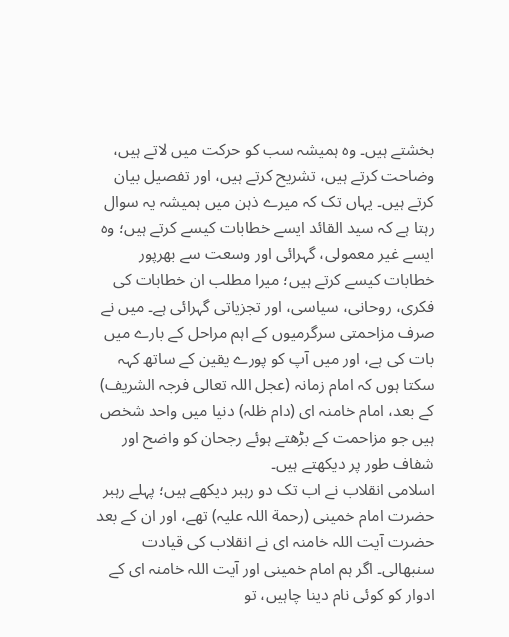بخشتے ہیں۔ وہ ہمیشہ سب کو حرکت میں لاتے ہیں، وضاحت کرتے ہیں، تشریح کرتے ہیں، اور تفصیل بیان کرتے ہیں۔ یہاں تک کہ میرے ذہن میں ہمیشہ یہ سوال رہتا ہے کہ سید القائد ایسے خطابات کیسے کرتے ہیں؛ وہ ایسے غیر معمولی، گہرائی اور وسعت سے بھرپور خطابات کیسے کرتے ہیں؛ میرا مطلب ان خطابات کی فکری، روحانی، سیاسی، اور تجزیاتی گہرائی ہے۔ میں نے صرف مزاحمتی سرگرمیوں کے اہم مراحل کے بارے میں بات کی ہے، اور میں آپ کو پورے یقین کے ساتھ کہہ سکتا ہوں کہ امام زمانہ (عجل اللہ تعالی فرجہ الشریف) کے بعد، امام خامنہ ای (دام ظلہ) دنیا میں واحد شخص ہیں جو مزاحمت کے بڑھتے ہوئے رجحان کو واضح اور شفاف طور پر دیکھتے ہیں۔
اسلامی انقلاب نے اب تک دو رہبر دیکھے ہیں؛ پہلے رہبر حضرت امام خمینی (رحمة اللہ علیہ) تھے، اور ان کے بعد حضرت آیت اللہ خامنہ ای نے انقلاب کی قیادت سنبھالی۔ اگر ہم امام خمینی اور آیت اللہ خامنہ ای کے ادوار کو کوئی نام دینا چاہیں، تو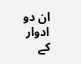ان دو ادوار کے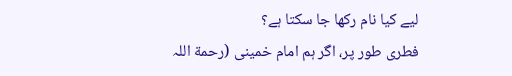لیے کیا نام رکھا جا سکتا ہے؟
فطری طور پر، اگر ہم امام خمینی (رحمة اللہ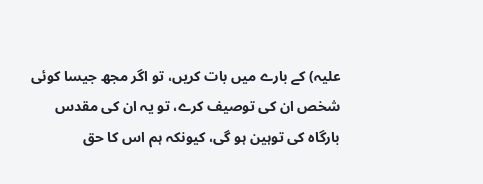علیہ) کے بارے میں بات کریں، تو اگر مجھ جیسا کوئی شخص ان کی توصیف کرے، تو یہ ان کی مقدس بارگاہ کی توہین ہو گی، کیونکہ ہم اس کا حق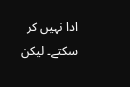ادا نہیں کر سکتے۔ لیکن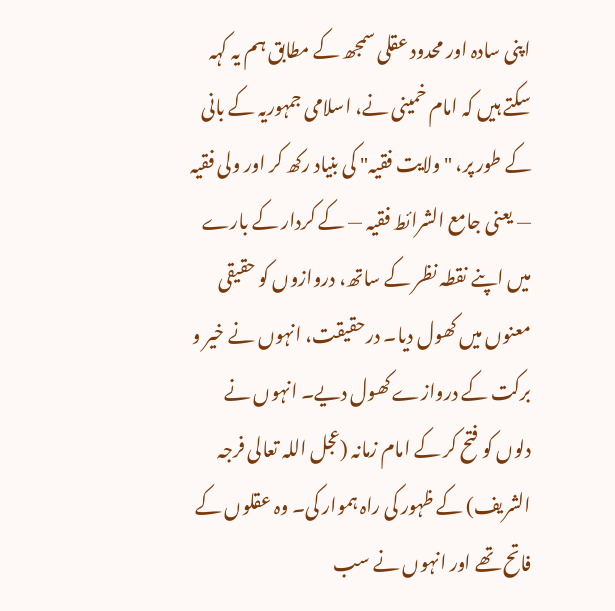اپنی سادہ اور محدود عقلی سمجھ کے مطابق ہم یہ کہہ سکتے ہیں کہ امام خمینی نے، اسلامی جمہوریہ کے بانی کے طور پر، "ولایت فقیہ" کی بنیاد رکھ کر اور ولی فقیہ — یعنی جامع الشرائط فقیہ — کے کردار کے بارے میں اپنے نقطہ نظر کے ساتھ، دروازوں کو حقیقی معنوں میں کھول دیا۔ درحقیقت، انہوں نے خیر و برکت کے دروازے کھول دیے۔ انہوں نے دلوں کو فتح کر کے امام زمانہ (عجل اللہ تعالی فرجہ الشریف) کے ظہور کی راہ ہموار کی۔ وہ عقلوں کے فاتح تھے اور انہوں نے سب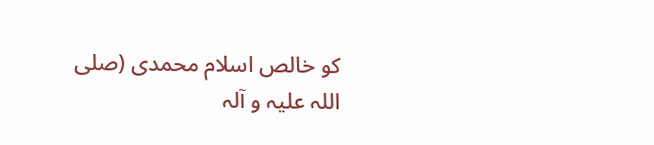کو خالص اسلام محمدی (صلی اللہ علیہ و آلہ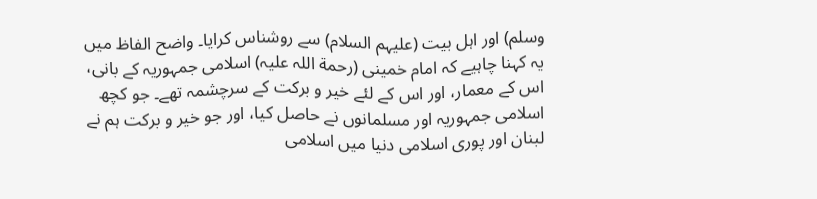وسلم) اور اہل بیت (علیہم السلام) سے روشناس کرایا۔ واضح الفاظ میں یہ کہنا چاہیے کہ امام خمینی (رحمة اللہ علیہ) اسلامی جمہوریہ کے بانی، اس کے معمار، اور اس کے لئے خیر و برکت کے سرچشمہ تھے۔ جو کچھ اسلامی جمہوریہ اور مسلمانوں نے حاصل کیا، اور جو خیر و برکت ہم نے لبنان اور پوری اسلامی دنیا میں اسلامی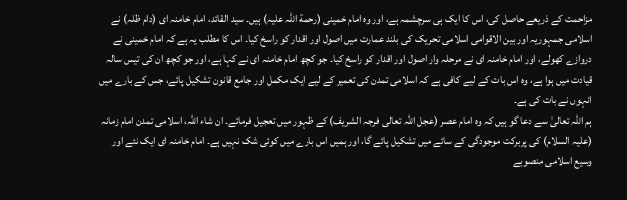مزاحمت کے ذریعے حاصل کی، اس کا ایک ہی سرچشمہ ہے، اور وہ امام خمینی (رحمة اللہ علیہ) ہیں۔ سید القائد، امام خامنہ ای (دام ظلہ) نے اسلامی جمہوریہ اور بین الاقوامی اسلامی تحریک کی بلند عمارت میں اصول اور اقدار کو راسخ کیا۔ اس کا مطلب یہ ہے کہ امام خمینی نے دروازے کھولے، اور امام خامنہ ای نے مرحلہ وار اصول اور اقدار کو راسخ کیا۔ جو کچھ امام خامنہ ای نے کہا ہے، اور جو کچھ ان کی تیس سالہ قیادت میں ہوا ہے، وہ اس بات کے لیے کافی ہے کہ اسلامی تمدن کی تعمیر کے لیے ایک مکمل اور جامع قانون تشکیل پائے، جس کے بارے میں انہوں نے بات کی ہے۔
ہم اللہ تعالیٰ سے دعا گو ہیں کہ وہ امام عصر (عجل اللہ تعالی فرجہ الشریف) کے ظہور میں تعجیل فرمائے۔ ان شاء اللہ، اسلامی تمدن امام زمانہ (علیہ السلام) کی پربرکت موجودگی کے سائے میں تشکیل پائے گا، اور ہمیں اس بارے میں کوئی شک نہیں ہے۔ امام خامنہ ای ایک نئے اور وسیع اسلامی منصوبے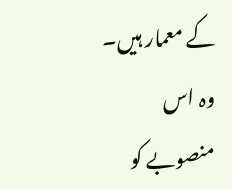کے معمار ہیں۔ وہ اس منصوبے کو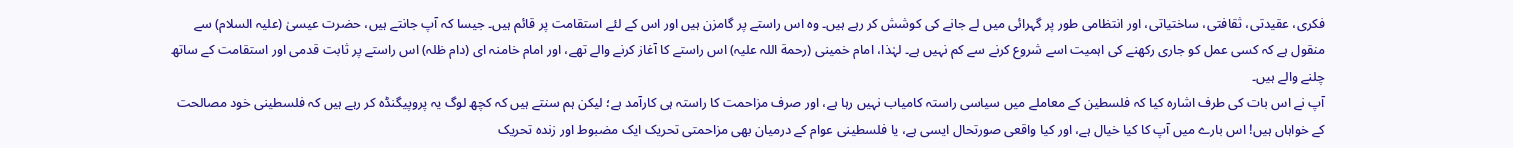فکری، عقیدتی، ثقافتی، ساختیاتی، اور انتظامی طور پر گہرائی میں لے جانے کی کوشش کر رہے ہیں۔ وہ اس راستے پر گامزن ہیں اور اس کے لئے استقامت پر قائم ہیں۔ جیسا کہ آپ جانتے ہیں، حضرت عیسیٰ (علیہ السلام) سے منقول ہے کہ کسی عمل کو جاری رکھنے کی اہمیت اسے شروع کرنے سے کم نہیں ہے۔ لہٰذا، امام خمینی (رحمة اللہ علیہ) اس راستے کا آغاز کرنے والے تھے، اور امام خامنہ ای (دام ظلہ) اس راستے پر ثابت قدمی اور استقامت کے ساتھ چلنے والے ہیں۔
آپ نے اس بات کی طرف اشارہ کیا کہ فلسطین کے معاملے میں سیاسی راستہ کامیاب نہیں رہا ہے، اور صرف مزاحمت کا راستہ ہی کارآمد ہے؛ لیکن ہم سنتے ہیں کہ کچھ لوگ یہ پروپیگنڈہ کر رہے ہیں کہ فلسطینی خود مصالحت کے خواہاں ہیں! اس بارے میں آپ کا کیا خیال ہے، اور کیا واقعی صورتحال ایسی ہے، یا فلسطینی عوام کے درمیان بھی مزاحمتی تحریک ایک مضبوط اور زندہ تحریک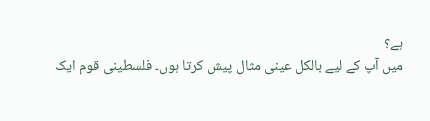ہے؟
میں آپ کے لیے بالکل عینی مثال پیش کرتا ہوں۔ فلسطینی قوم ایک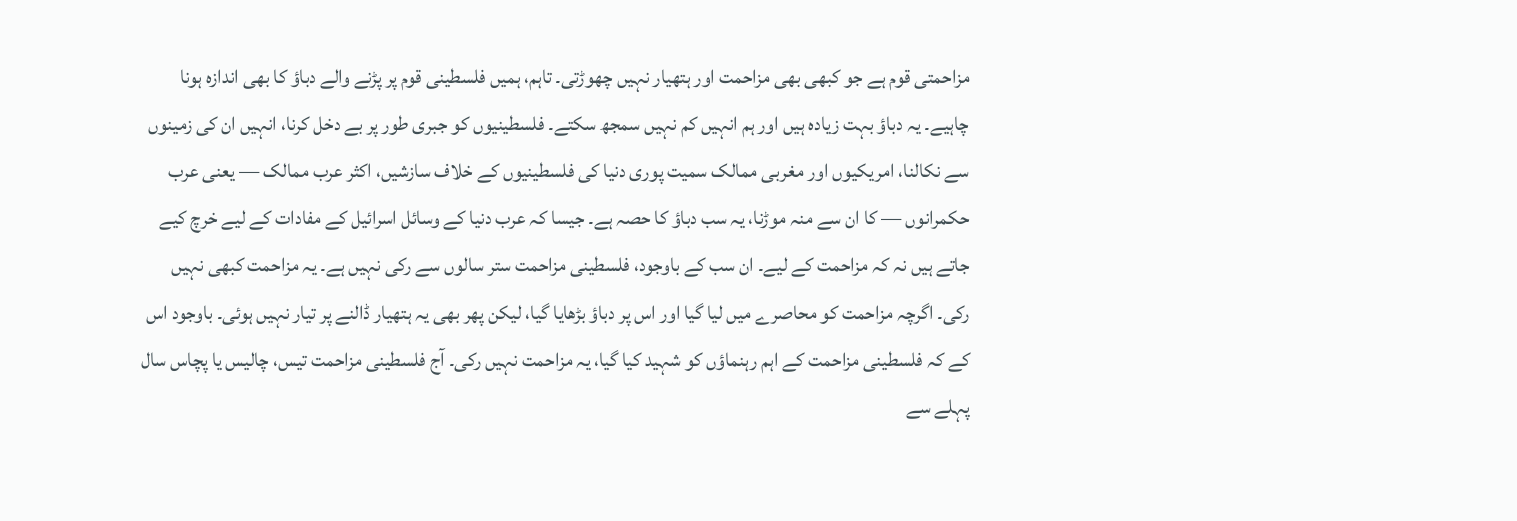مزاحمتی قوم ہے جو کبھی بھی مزاحمت اور ہتھیار نہیں چھوڑتی۔ تاہم، ہمیں فلسطینی قوم پر پڑنے والے دباؤ کا بھی اندازہ ہونا چاہیے۔ یہ دباؤ بہت زیادہ ہیں اور ہم انہیں کم نہیں سمجھ سکتے۔ فلسطینیوں کو جبری طور پر بے دخل کرنا، انہیں ان کی زمینوں سے نکالنا، امریکیوں اور مغربی ممالک سمیت پوری دنیا کی فلسطینیوں کے خلاف سازشیں، اکثر عرب ممالک — یعنی عرب حکمرانوں — کا ان سے منہ موڑنا، یہ سب دباؤ کا حصہ ہے۔ جیسا کہ عرب دنیا کے وسائل اسرائیل کے مفادات کے لیے خرچ کیے جاتے ہیں نہ کہ مزاحمت کے لیے۔ ان سب کے باوجود، فلسطینی مزاحمت ستر سالوں سے رکی نہیں ہے۔ یہ مزاحمت کبھی نہیں رکی۔ اگرچہ مزاحمت کو محاصرے میں لیا گیا اور اس پر دباؤ بڑھایا گیا، لیکن پھر بھی یہ ہتھیار ڈالنے پر تیار نہیں ہوئی۔ باوجود اس کے کہ فلسطینی مزاحمت کے اہم رہنماؤں کو شہید کیا گیا، یہ مزاحمت نہیں رکی۔ آج فلسطینی مزاحمت تیس، چالیس یا پچاس سال پہلے سے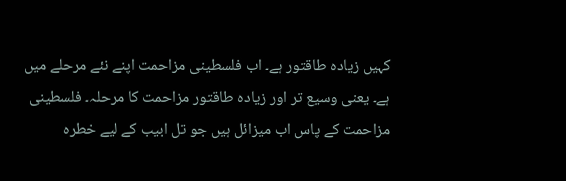کہیں زیادہ طاقتور ہے۔ اب فلسطینی مزاحمت اپنے نئے مرحلے میں ہے۔ یعنی وسیع تر اور زیادہ طاقتور مزاحمت کا مرحلہ۔ فلسطینی مزاحمت کے پاس اب میزائل ہیں جو تل ابیب کے لیے خطرہ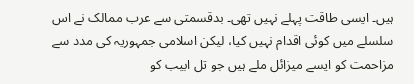ہیں۔ ایسی طاقت پہلے نہیں تھی۔ بدقسمتی سے عرب ممالک نے اس سلسلے میں کوئی اقدام نہیں کیا، لیکن اسلامی جمہوریہ کی مدد سے مزاحمت کو ایسے میزائل ملے ہیں جو تل ابیب کو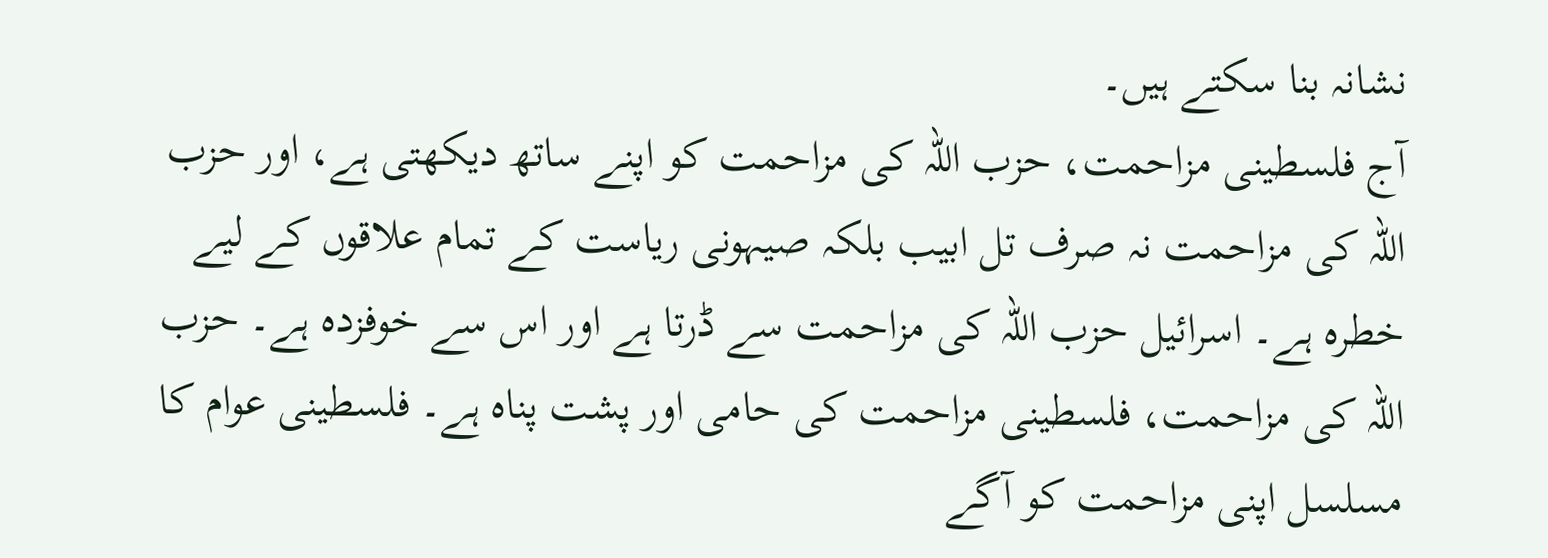نشانہ بنا سکتے ہیں۔
آج فلسطینی مزاحمت، حزب اللہ کی مزاحمت کو اپنے ساتھ دیکھتی ہے، اور حزب اللہ کی مزاحمت نہ صرف تل ابیب بلکہ صیہونی ریاست کے تمام علاقوں کے لیے خطرہ ہے۔ اسرائیل حزب اللہ کی مزاحمت سے ڈرتا ہے اور اس سے خوفزدہ ہے۔ حزب اللہ کی مزاحمت، فلسطینی مزاحمت کی حامی اور پشت پناہ ہے۔ فلسطینی عوام کا مسلسل اپنی مزاحمت کو آگے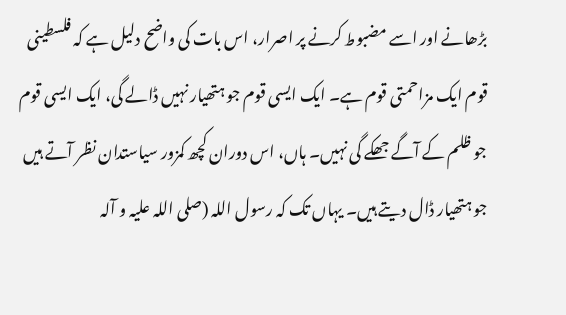بڑھانے اور اسے مضبوط کرنے پر اصرار، اس بات کی واضح دلیل ہے کہ فلسطینی قوم ایک مزاحمتی قوم ہے۔ ایک ایسی قوم جو ہتھیار نہیں ڈالے گی، ایک ایسی قوم جو ظلم کے آگے جھکے گی نہیں۔ ہاں، اس دوران کچھ کمزور سیاستدان نظر آتے ہیں جو ہتھیار ڈال دیتے ہیں۔ یہاں تک کہ رسول اللہ (صلی اللہ علیہ و آلہ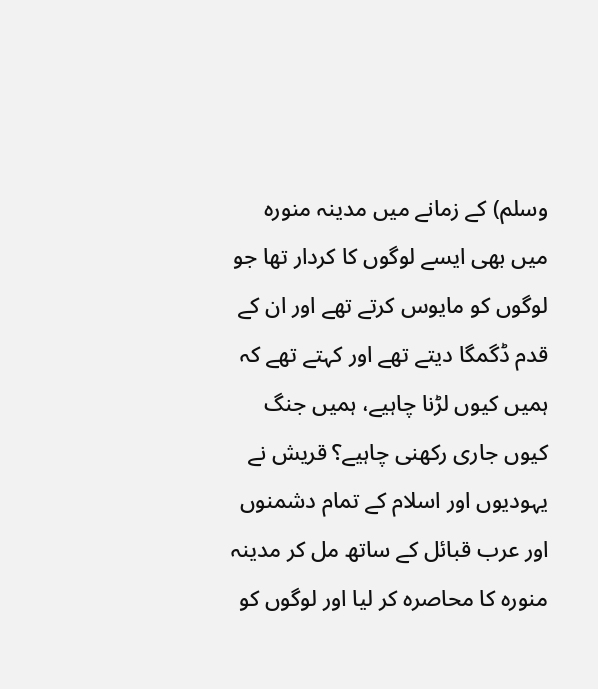وسلم) کے زمانے میں مدینہ منورہ میں بھی ایسے لوگوں کا کردار تھا جو لوگوں کو مایوس کرتے تھے اور ان کے قدم ڈگمگا دیتے تھے اور کہتے تھے کہ ہمیں کیوں لڑنا چاہیے، ہمیں جنگ کیوں جاری رکھنی چاہیے؟ قریش نے یہودیوں اور اسلام کے تمام دشمنوں اور عرب قبائل کے ساتھ مل کر مدینہ منورہ کا محاصرہ کر لیا اور لوگوں کو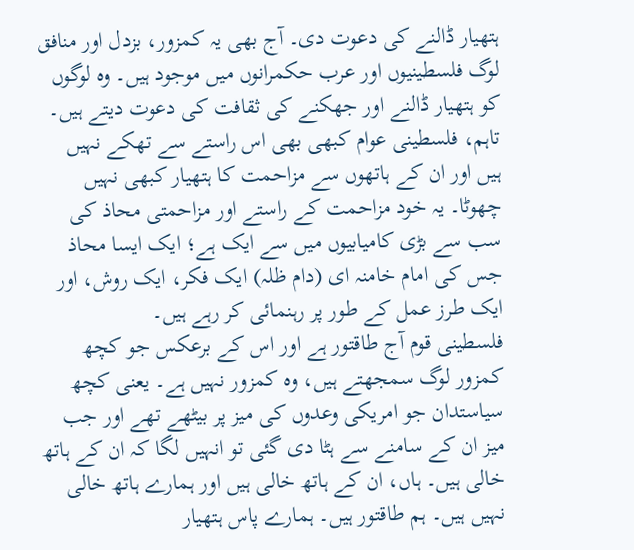ہتھیار ڈالنے کی دعوت دی۔ آج بھی یہ کمزور، بزدل اور منافق لوگ فلسطینیوں اور عرب حکمرانوں میں موجود ہیں۔ وہ لوگوں کو ہتھیار ڈالنے اور جھکنے کی ثقافت کی دعوت دیتے ہیں۔ تاہم، فلسطینی عوام کبھی بھی اس راستے سے تھکے نہیں ہیں اور ان کے ہاتھوں سے مزاحمت کا ہتھیار کبھی نہیں چھوٹا۔ یہ خود مزاحمت کے راستے اور مزاحمتی محاذ کی سب سے بڑی کامیابیوں میں سے ایک ہے؛ ایک ایسا محاذ جس کی امام خامنہ ای (دام ظلہ) ایک فکر، ایک روش، اور ایک طرز عمل کے طور پر رہنمائی کر رہے ہیں۔
فلسطینی قوم آج طاقتور ہے اور اس کے برعکس جو کچھ کمزور لوگ سمجھتے ہیں، وہ کمزور نہیں ہے۔ یعنی کچھ سیاستدان جو امریکی وعدوں کی میز پر بیٹھے تھے اور جب میز ان کے سامنے سے ہٹا دی گئی تو انہیں لگا کہ ان کے ہاتھ خالی ہیں۔ ہاں، ان کے ہاتھ خالی ہیں اور ہمارے ہاتھ خالی نہیں ہیں۔ ہم طاقتور ہیں۔ ہمارے پاس ہتھیار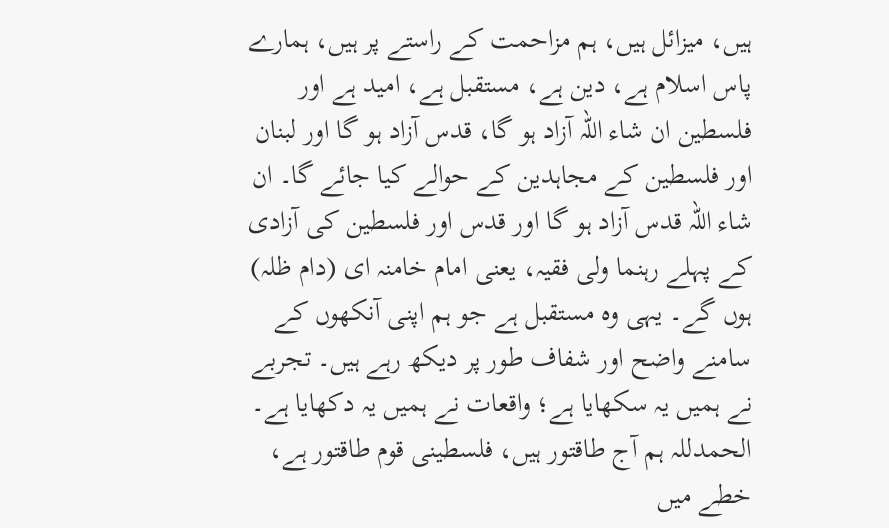ہیں، میزائل ہیں، ہم مزاحمت کے راستے پر ہیں، ہمارے پاس اسلام ہے، دین ہے، مستقبل ہے، امید ہے اور فلسطین ان شاء اللہ آزاد ہو گا، قدس آزاد ہو گا اور لبنان اور فلسطین کے مجاہدین کے حوالے کیا جائے گا۔ ان شاء اللہ قدس آزاد ہو گا اور قدس اور فلسطین کی آزادی کے پہلے رہنما ولی فقیہ، یعنی امام خامنہ ای (دام ظلہ) ہوں گے۔ یہی وہ مستقبل ہے جو ہم اپنی آنکھوں کے سامنے واضح اور شفاف طور پر دیکھ رہے ہیں۔ تجربے نے ہمیں یہ سکھایا ہے؛ واقعات نے ہمیں یہ دکھایا ہے۔
الحمدللہ ہم آج طاقتور ہیں، فلسطینی قوم طاقتور ہے، خطے میں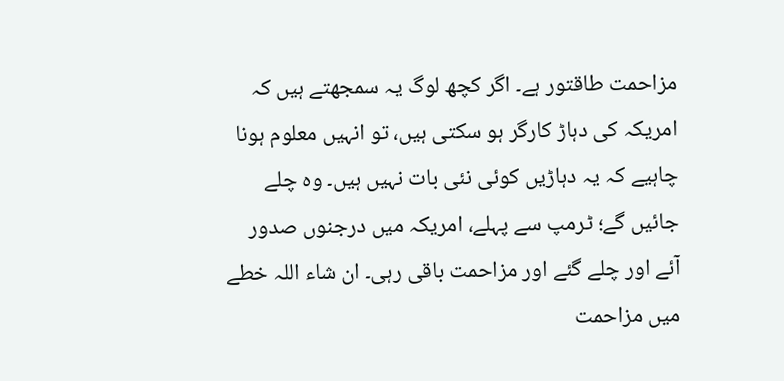مزاحمت طاقتور ہے۔ اگر کچھ لوگ یہ سمجھتے ہیں کہ امریکہ کی دہاڑ کارگر ہو سکتی ہیں، تو انہیں معلوم ہونا چاہیے کہ یہ دہاڑیں کوئی نئی بات نہیں ہیں۔ وہ چلے جائیں گے؛ ٹرمپ سے پہلے، امریکہ میں درجنوں صدور آئے اور چلے گئے اور مزاحمت باقی رہی۔ ان شاء اللہ خطے میں مزاحمت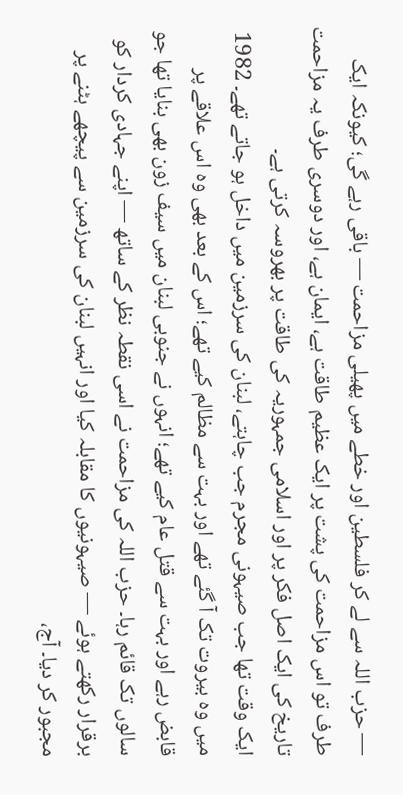— حزب اللہ سے لے کر فلسطین اور خطے میں پھیلی مزاحمت — باقی رہے گی؛ کیونکہ ایک طرف تو اس مزاحمت کی پشت پر ایک عظیم طاقت ہے، ایمان ہے، اور دوسری طرف یہ مزاحمت تاریخ کی ایک اصل فکر پر اور اسلامی جمہوریہ کی طاقت پر بھروسہ کرتی ہے۔
ایک وقت تھا جب صیہونی مجرم جب چاہتے، لبنان کی سرزمین میں داخل ہو جاتے تھے۔ 1982 میں وہ بیروت تک آ گئے تھے اور بہت سے مظالم کیے تھے؛ اس کے بعد بھی وہ اس علاقے پر قابض رہے اور بہت سے قتل عام کیے تھے؛ انہوں نے جنوبی لبنان میں سیف زون بھی بنایا تھا جو سالوں تک قائم رہا۔ حزب اللہ کی مزاحمت نے اسی نقطہ نظر کے ساتھ — اپنے جہادی کردار کو برقرار رکھتے ہوئے — صیہونیوں کا مقابلہ کیا اور انہیں لبنان کی سرزمین سے پیچھے ہٹنے پر مجبور کر دیا۔ آج،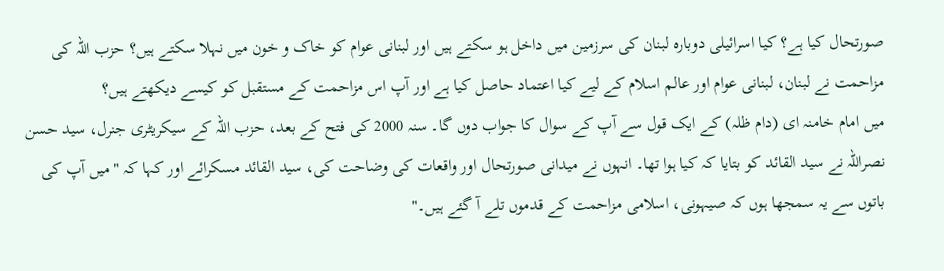صورتحال کیا ہے؟ کیا اسرائیلی دوبارہ لبنان کی سرزمین میں داخل ہو سکتے ہیں اور لبنانی عوام کو خاک و خون میں نہلا سکتے ہیں؟ حزب اللہ کی مزاحمت نے لبنان، لبنانی عوام اور عالم اسلام کے لیے کیا اعتماد حاصل کیا ہے اور آپ اس مزاحمت کے مستقبل کو کیسے دیکھتے ہیں؟
میں امام خامنہ ای (دام ظلہ) کے ایک قول سے آپ کے سوال کا جواب دوں گا۔ سنہ 2000 کی فتح کے بعد، حزب اللہ کے سیکریٹری جنرل، سید حسن نصراللہ نے سید القائد کو بتایا کہ کیا ہوا تھا۔ انہوں نے میدانی صورتحال اور واقعات کی وضاحت کی، سید القائد مسکرائے اور کہا کہ "میں آپ کی باتوں سے یہ سمجھا ہوں کہ صیہونی، اسلامی مزاحمت کے قدموں تلے آ گئے ہیں۔"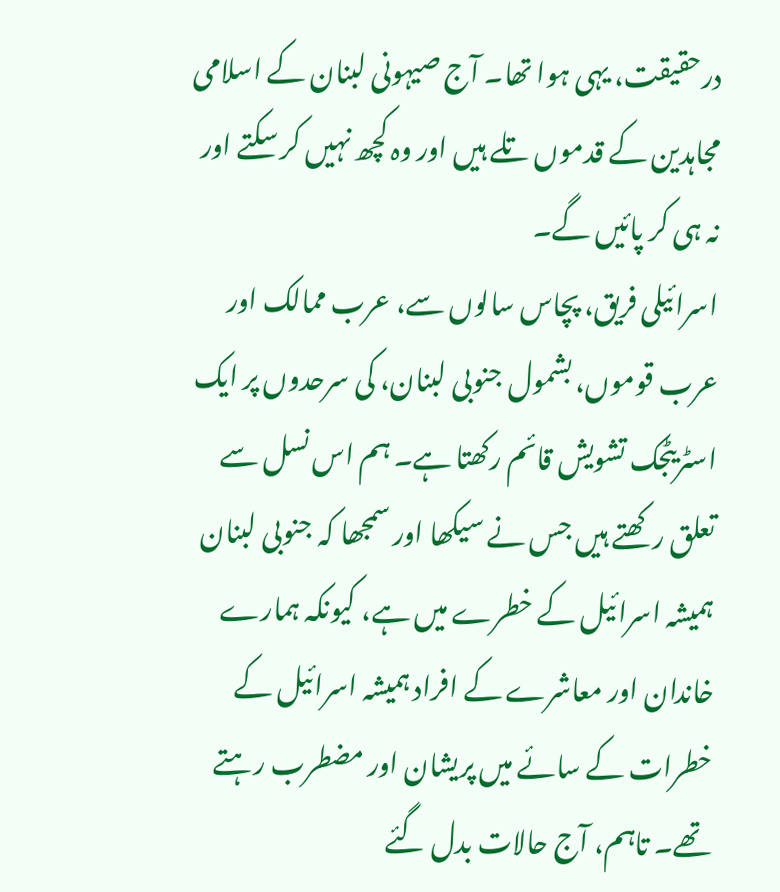درحقیقت، یہی ہوا تھا۔ آج صیہونی لبنان کے اسلامی مجاہدین کے قدموں تلے ہیں اور وہ کچھ نہیں کر سکتے اور نہ ہی کر پائیں گے۔
اسرائیلی فریق، پچاس سالوں سے، عرب ممالک اور عرب قوموں، بشمول جنوبی لبنان، کی سرحدوں پر ایک اسٹریٹجک تشویش قائم رکھتا ہے۔ ہم اس نسل سے تعلق رکھتے ہیں جس نے سیکھا اور سمجھا کہ جنوبی لبنان ہمیشہ اسرائیل کے خطرے میں ہے، کیونکہ ہمارے خاندان اور معاشرے کے افراد ہمیشہ اسرائیل کے خطرات کے سائے میں پریشان اور مضطرب رہتے تھے۔ تاہم، آج حالات بدل گئے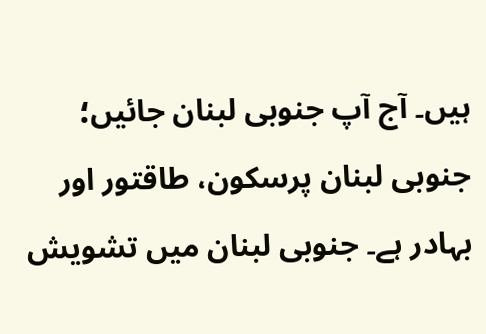ہیں۔ آج آپ جنوبی لبنان جائیں؛ جنوبی لبنان پرسکون، طاقتور اور بہادر ہے۔ جنوبی لبنان میں تشویش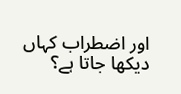اور اضطراب کہاں دیکھا جاتا ہے؟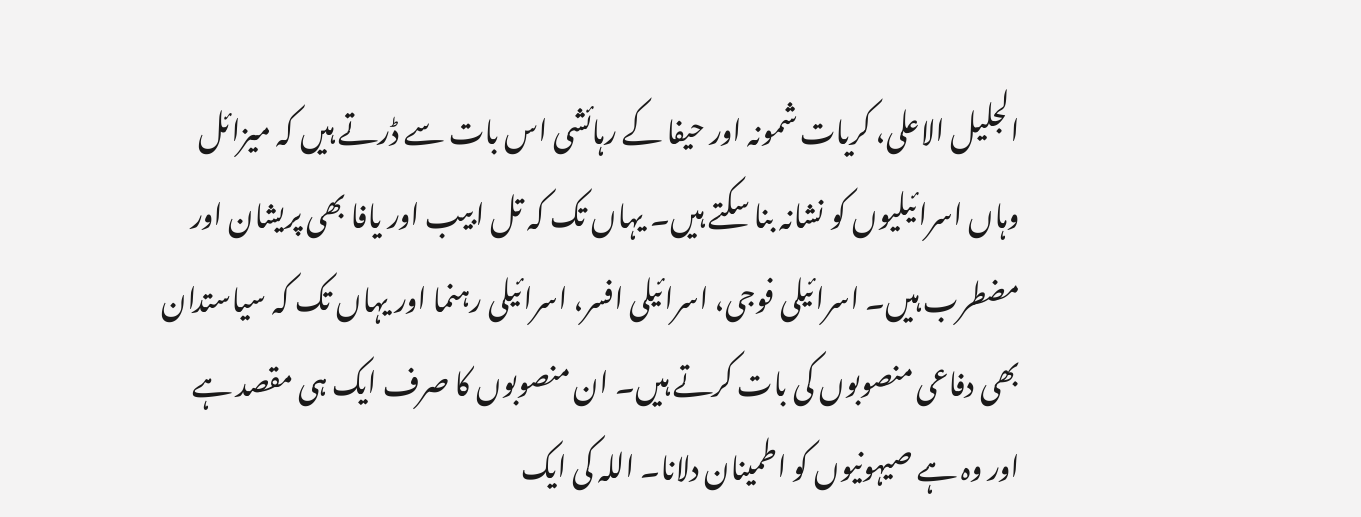الجلیل الاعلی، کریات شمونہ اور حیفا کے رہائشی اس بات سے ڈرتے ہیں کہ میزائل وہاں اسرائیلیوں کو نشانہ بنا سکتے ہیں۔ یہاں تک کہ تل ابیب اور یافا بھی پریشان اور مضطرب ہیں۔ اسرائیلی فوجی، اسرائیلی افسر، اسرائیلی رہنما اور یہاں تک کہ سیاستدان بھی دفاعی منصوبوں کی بات کرتے ہیں۔ ان منصوبوں کا صرف ایک ہی مقصد ہے اور وہ ہے صیہونیوں کو اطمینان دلانا۔ اللہ کی ایک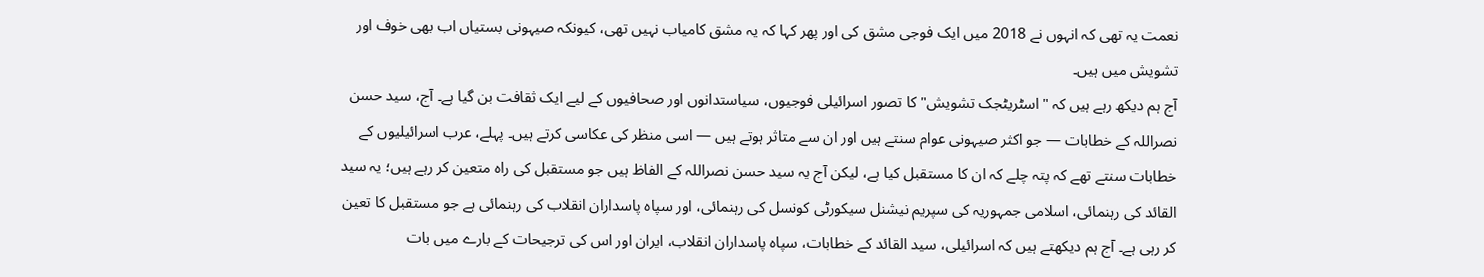نعمت یہ تھی کہ انہوں نے 2018 میں ایک فوجی مشق کی اور پھر کہا کہ یہ مشق کامیاب نہیں تھی، کیونکہ صیہونی بستیاں اب بھی خوف اور تشویش میں ہیں۔
آج ہم دیکھ رہے ہیں کہ "اسٹریٹجک تشویش" کا تصور اسرائیلی فوجیوں، سیاستدانوں اور صحافیوں کے لیے ایک ثقافت بن گیا ہے۔ آج، سید حسن نصراللہ کے خطابات — جو اکثر صیہونی عوام سنتے ہیں اور ان سے متاثر ہوتے ہیں — اسی منظر کی عکاسی کرتے ہیں۔ پہلے، عرب اسرائیلیوں کے خطابات سنتے تھے کہ پتہ چلے کہ ان کا مستقبل کیا ہے، لیکن آج یہ سید حسن نصراللہ کے الفاظ ہیں جو مستقبل کی راہ متعین کر رہے ہیں؛ یہ سید القائد کی رہنمائی، اسلامی جمہوریہ کی سپریم نیشنل سیکورٹی کونسل کی رہنمائی، اور سپاہ پاسداران انقلاب کی رہنمائی ہے جو مستقبل کا تعین کر رہی ہے۔ آج ہم دیکھتے ہیں کہ اسرائیلی، سید القائد کے خطابات، سپاہ پاسداران انقلاب، ایران اور اس کی ترجیحات کے بارے میں بات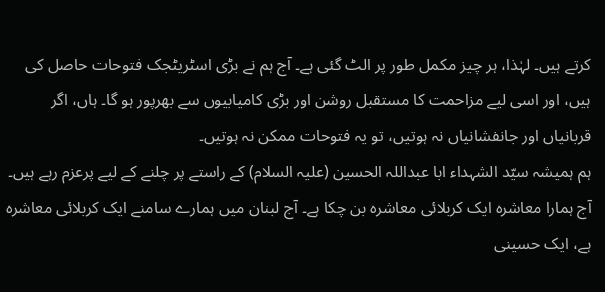کرتے ہیں۔ لہٰذا، ہر چیز مکمل طور پر الٹ گئی ہے۔ آج ہم نے بڑی اسٹریٹجک فتوحات حاصل کی ہیں، اور اسی لیے مزاحمت کا مستقبل روشن اور بڑی کامیابیوں سے بھرپور ہو گا۔ ہاں، اگر قربانیاں اور جانفشانیاں نہ ہوتیں، تو یہ فتوحات ممکن نہ ہوتیں۔
ہم ہمیشہ سیّد الشہداء ابا عبداللہ الحسین (علیہ السلام) کے راستے پر چلنے کے لیے پرعزم رہے ہیں۔ آج ہمارا معاشرہ ایک کربلائی معاشرہ بن چکا ہے۔ آج لبنان میں ہمارے سامنے ایک کربلائی معاشرہ ہے، ایک حسینی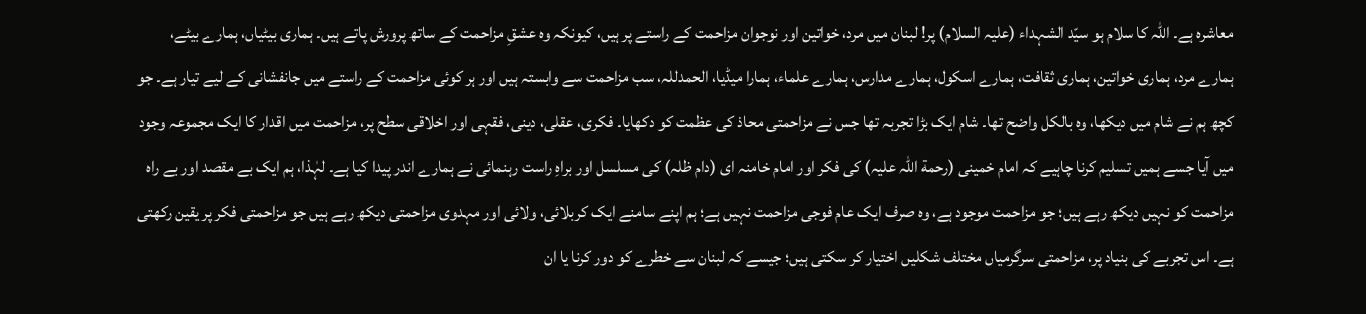معاشرہ ہے۔ اللہ کا سلام ہو سیّد الشہداء (علیہ السلام) پر! لبنان میں مرد، خواتین اور نوجوان مزاحمت کے راستے پر ہیں، کیونکہ وہ عشقِ مزاحمت کے ساتھ پرورش پاتے ہیں۔ ہماری بیٹیاں، ہمارے بیٹے، ہمارے مرد، ہماری خواتین، ہماری ثقافت، ہمارے اسکول، ہمارے مدارس، ہمارے علماء، ہمارا میڈیا، الحمدللہ، سب مزاحمت سے وابستہ ہیں اور ہر کوئی مزاحمت کے راستے میں جانفشانی کے لیے تیار ہے۔ جو کچھ ہم نے شام میں دیکھا، وہ بالکل واضح تھا۔ شام ایک بڑا تجربہ تھا جس نے مزاحمتی محاذ کی عظمت کو دکھایا۔ فکری، عقلی، دینی، فقہی اور اخلاقی سطح پر، مزاحمت میں اقدار کا ایک مجموعہ وجود میں آیا جسے ہمیں تسلیم کرنا چاہیے کہ امام خمینی (رحمة اللہ علیہ) کی فکر اور امام خامنہ ای (دام ظلہ) کی مسلسل اور براہِ راست رہنمائی نے ہمارے اندر پیدا کیا ہے۔ لہٰذا، ہم ایک بے مقصد اور بے راہ مزاحمت کو نہیں دیکھ رہے ہیں؛ جو مزاحمت موجود ہے، وہ صرف ایک عام فوجی مزاحمت نہیں ہے؛ ہم اپنے سامنے ایک کربلائی، ولائی اور مہدوی مزاحمتی دیکھ رہے ہیں جو مزاحمتی فکر پر یقین رکھتی ہے۔ اس تجربے کی بنیاد پر، مزاحمتی سرگرمیاں مختلف شکلیں اختیار کر سکتی ہیں؛ جیسے کہ لبنان سے خطرے کو دور کرنا یا ان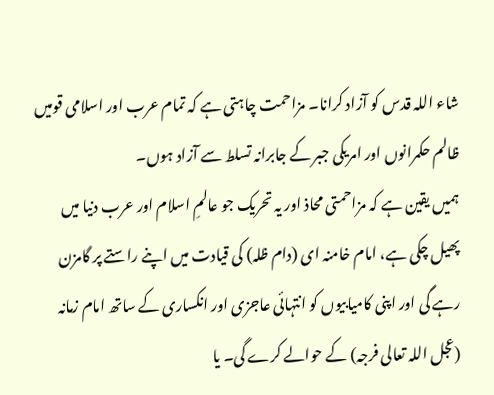شاء اللہ قدس کو آزاد کرانا۔ مزاحمت چاہتی ہے کہ تمام عرب اور اسلامی قومیں ظالم حکمرانوں اور امریکی جبر کے جابرانہ تسلط سے آزاد ہوں۔
ہمیں یقین ہے کہ مزاحمتی محاذ اور یہ تحریک جو عالمِ اسلام اور عرب دنیا میں پھیل چکی ہے، امام خامنہ ای (دام ظلہ) کی قیادت میں اپنے راستے پر گامزن رہے گی اور اپنی کامیابیوں کو انتہائی عاجزی اور انکساری کے ساتھ امام زمانہ (عجل اللہ تعالی فرجہ) کے حوالے کرے گی۔ یا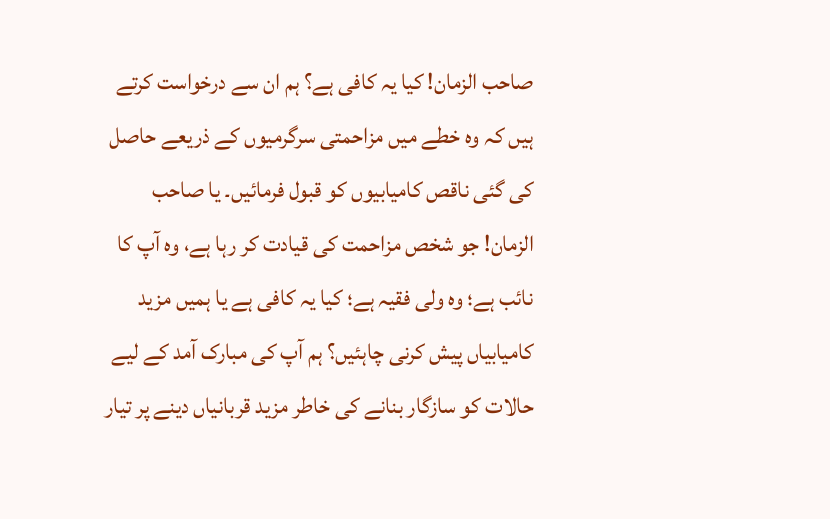صاحب الزمان! کیا یہ کافی ہے؟ ہم ان سے درخواست کرتے ہیں کہ وہ خطے میں مزاحمتی سرگرمیوں کے ذریعے حاصل کی گئی ناقص کامیابیوں کو قبول فرمائیں۔ یا صاحب الزمان! جو شخص مزاحمت کی قیادت کر رہا ہے، وہ آپ کا نائب ہے؛ وہ ولی فقیہ ہے؛ کیا یہ کافی ہے یا ہمیں مزید کامیابیاں پیش کرنی چاہئیں؟ ہم آپ کی مبارک آمد کے لیے حالات کو سازگار بنانے کی خاطر مزید قربانیاں دینے پر تیار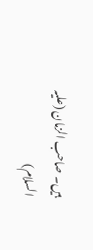ہیں۔ صاحب الزمان (علیہ السلام)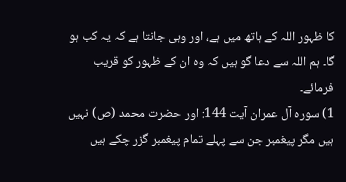کا ظہور اللہ کے ہاتھ میں ہے، اور وہی جانتا ہے کہ یہ کب ہو گا۔ ہم اللہ سے دعا گو ہیں کہ وہ ان کے ظہور کو قریب فرمائے۔
1) سورہ آل عمران آیت 144: اور حضرت محمد (ص) نہیں ہیں مگر پیغمبر جن سے پہلے تمام پیغمبر گزر چکے ہیں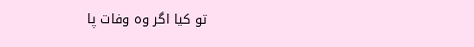تو کیا اگر وہ وفات پا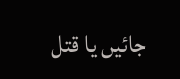جائیں یا قتل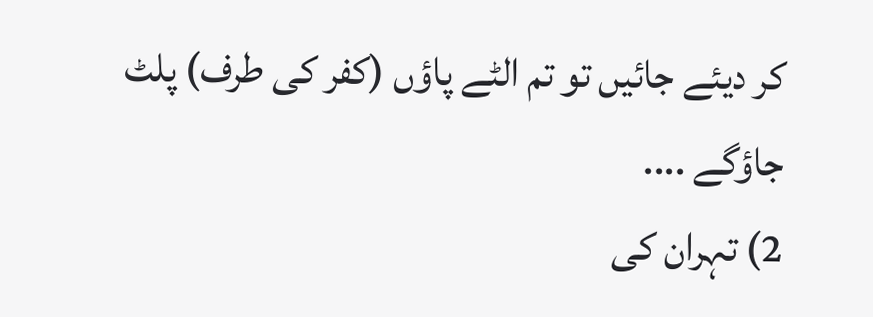کر دیئے جائیں تو تم الٹے پاؤں (کفر کی طرف) پلٹ جاؤگے ....
2) تہران کی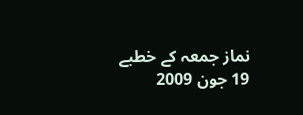نماز جمعہ کے خطبے 19 جون 2009